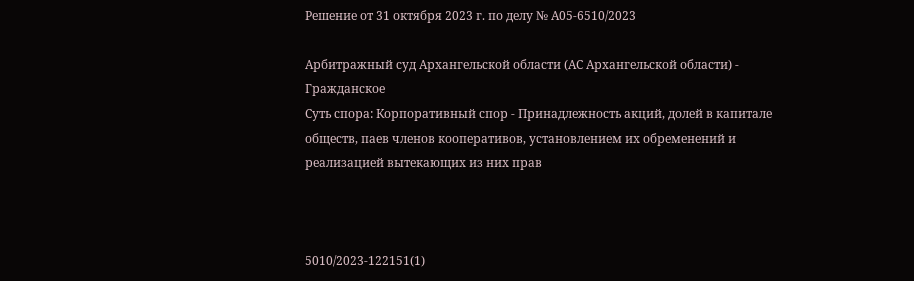Решение от 31 октября 2023 г. по делу № А05-6510/2023

Арбитражный суд Архангельской области (АС Архангельской области) - Гражданское
Суть спора: Корпоративный спор - Принадлежность акций, долей в капитале обществ, паев членов кооперативов, установлением их обременений и реализацией вытекающих из них прав



5010/2023-122151(1)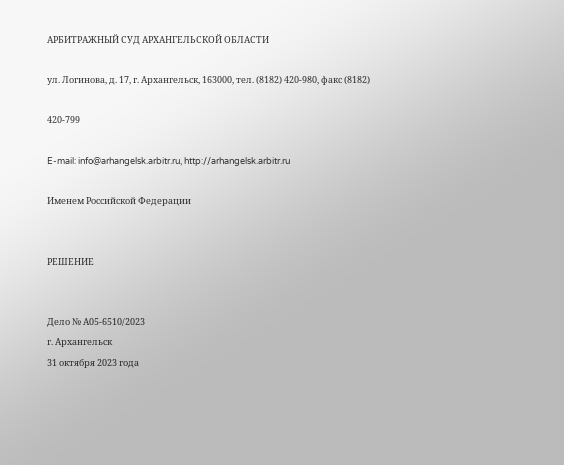АРБИТРАЖНЫЙ СУД АРХАНГЕЛЬСКОЙ ОБЛАСТИ

ул. Логинова, д. 17, г. Архангельск, 163000, тел. (8182) 420-980, факс (8182)

420-799

E-mail: info@arhangelsk.arbitr.ru, http://arhangelsk.arbitr.ru

Именем Российской Федерации


РЕШЕНИЕ


Дело № А05-6510/2023
г. Архангельск
31 октября 2023 года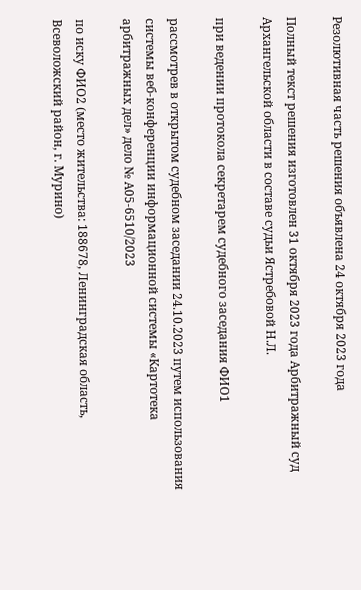Резолютивная часть решения объявлена 24 октября 2023 года

Полный текст решения изготовлен 31 октября 2023 года Арбитражный суд Архангельской области в составе судьи Ястребовой Н.Л.

при ведении протокола секретарем судебного заседания ФИО1

рассмотрев в открытом судебном заседании 24.10.2023 путем использования системы веб-конференции информационной системы «Картотека арбитражных дел» дело № А05-6510/2023

по иску ФИО2 (место жительства: 188678, Ленинградская область, Всеволожский район, г. Мурино)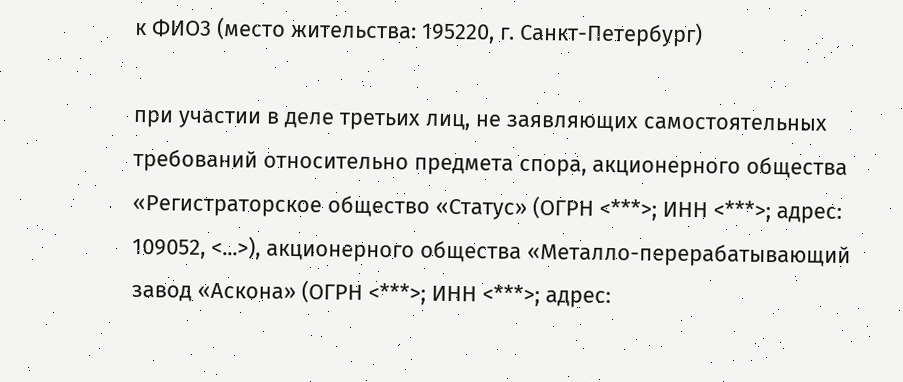к ФИО3 (место жительства: 195220, г. Санкт-Петербург)

при участии в деле третьих лиц, не заявляющих самостоятельных требований относительно предмета спора, акционерного общества «Регистраторское общество «Статус» (ОГРН <***>; ИНН <***>; адрес: 109052, <...>), акционерного общества «Металло-перерабатывающий завод «Аскона» (ОГРН <***>; ИНН <***>; адрес: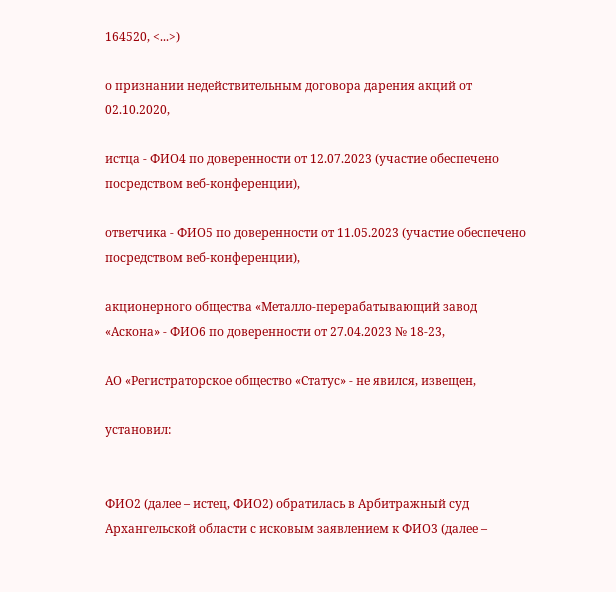164520, <...>)

о признании недействительным договора дарения акций от 02.10.2020,

истца - ФИО4 по доверенности от 12.07.2023 (участие обеспечено посредством веб-конференции),

ответчика - ФИО5 по доверенности от 11.05.2023 (участие обеспечено посредством веб-конференции),

акционерного общества «Металло-перерабатывающий завод «Аскона» - ФИО6 по доверенности от 27.04.2023 № 18-23,

АО «Регистраторское общество «Статус» - не явился, извещен,

установил:


ФИО2 (далее – истец, ФИО2) обратилась в Арбитражный суд Архангельской области с исковым заявлением к ФИО3 (далее –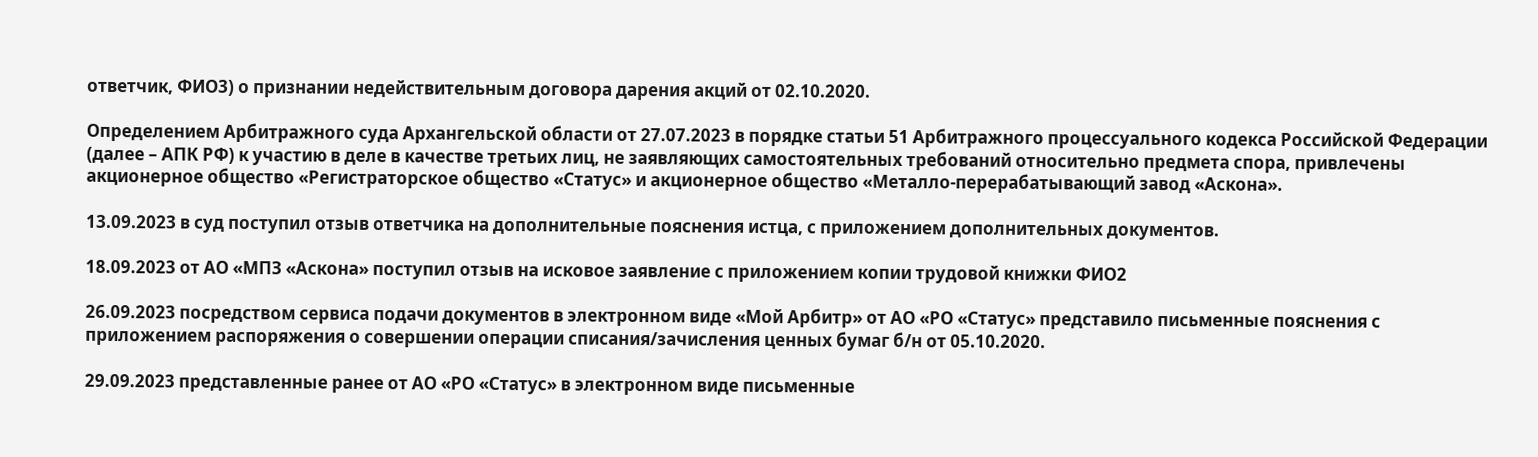ответчик, ФИО3) о признании недействительным договора дарения акций от 02.10.2020.

Определением Арбитражного суда Архангельской области от 27.07.2023 в порядке статьи 51 Арбитражного процессуального кодекса Российской Федерации (далее – АПК РФ) к участию в деле в качестве третьих лиц, не заявляющих самостоятельных требований относительно предмета спора, привлечены акционерное общество «Регистраторское общество «Статус» и акционерное общество «Металло-перерабатывающий завод «Аскона».

13.09.2023 в суд поступил отзыв ответчика на дополнительные пояснения истца, с приложением дополнительных документов.

18.09.2023 от АО «МПЗ «Аскона» поступил отзыв на исковое заявление с приложением копии трудовой книжки ФИО2

26.09.2023 посредством сервиса подачи документов в электронном виде «Мой Арбитр» от АО «РО «Статус» представило письменные пояснения с приложением распоряжения о совершении операции списания/зачисления ценных бумаг б/н от 05.10.2020.

29.09.2023 представленные ранее от АО «РО «Статус» в электронном виде письменные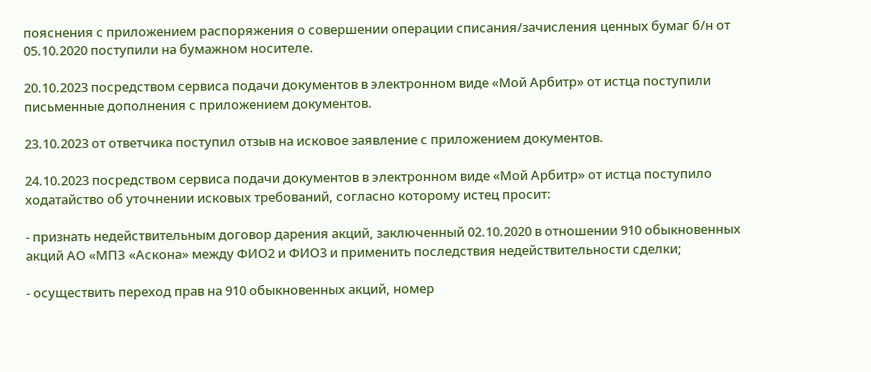пояснения с приложением распоряжения о совершении операции списания/зачисления ценных бумаг б/н от 05.10.2020 поступили на бумажном носителе.

20.10.2023 посредством сервиса подачи документов в электронном виде «Мой Арбитр» от истца поступили письменные дополнения с приложением документов.

23.10.2023 от ответчика поступил отзыв на исковое заявление с приложением документов.

24.10.2023 посредством сервиса подачи документов в электронном виде «Мой Арбитр» от истца поступило ходатайство об уточнении исковых требований, согласно которому истец просит:

- признать недействительным договор дарения акций, заключенный 02.10.2020 в отношении 910 обыкновенных акций АО «МПЗ «Аскона» между ФИО2 и ФИО3 и применить последствия недействительности сделки;

- осуществить переход прав на 910 обыкновенных акций, номер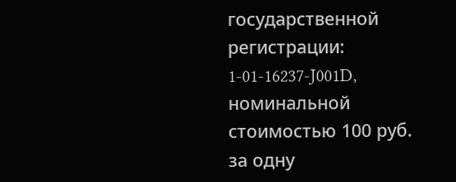государственной регистрации: 1-01-16237-J001D, номинальной стоимостью 100 руб. за одну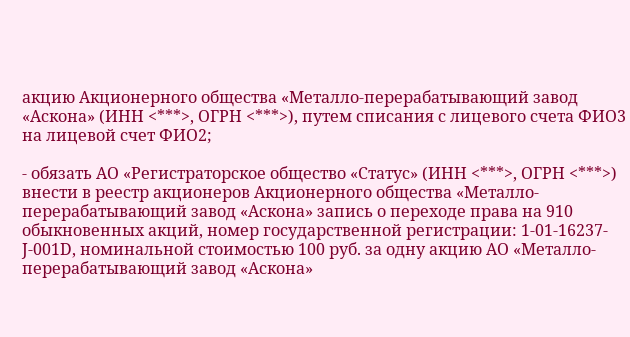акцию Акционерного общества «Металло-перерабатывающий завод «Аскона» (ИНН <***>, ОГРН <***>), путем списания с лицевого счета ФИО3 на лицевой счет ФИО2;

- обязать АО «Регистраторское общество «Статус» (ИНН <***>, ОГРН <***>) внести в реестр акционеров Акционерного общества «Металло- перерабатывающий завод «Аскона» запись о переходе права на 910 обыкновенных акций, номер государственной регистрации: 1-01-16237-J-001D, номинальной стоимостью 100 руб. за одну акцию АО «Металло-перерабатывающий завод «Аскона»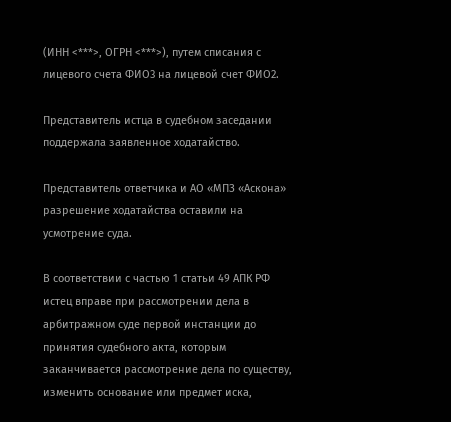(ИНН <***>, ОГРН <***>), путем списания с лицевого счета ФИО3 на лицевой счет ФИО2.

Представитель истца в судебном заседании поддержала заявленное ходатайство.

Представитель ответчика и АО «МПЗ «Аскона» разрешение ходатайства оставили на усмотрение суда.

В соответствии с частью 1 статьи 49 АПК РФ истец вправе при рассмотрении дела в арбитражном суде первой инстанции до принятия судебного акта, которым заканчивается рассмотрение дела по существу, изменить основание или предмет иска,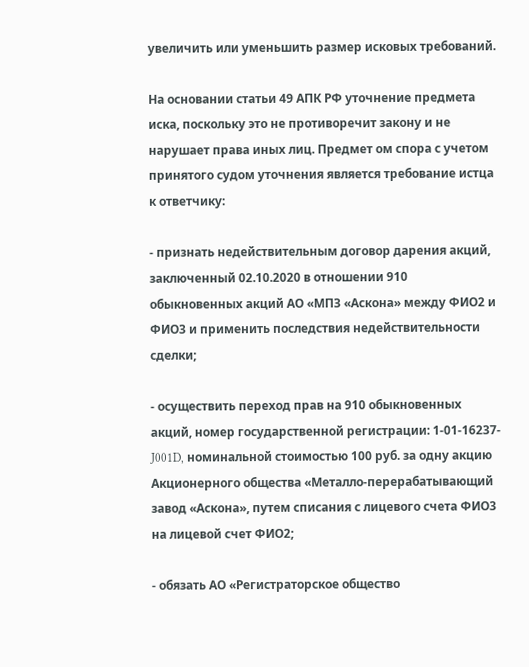увеличить или уменьшить размер исковых требований.

На основании статьи 49 АПК РФ уточнение предмета иска, поскольку это не противоречит закону и не нарушает права иных лиц. Предмет ом спора с учетом принятого судом уточнения является требование истца к ответчику:

- признать недействительным договор дарения акций, заключенный 02.10.2020 в отношении 910 обыкновенных акций АО «МПЗ «Аскона» между ФИО2 и ФИО3 и применить последствия недействительности сделки;

- осуществить переход прав на 910 обыкновенных акций, номер государственной регистрации: 1-01-16237-J001D, номинальной стоимостью 100 руб. за одну акцию Акционерного общества «Металло-перерабатывающий завод «Аскона», путем списания с лицевого счета ФИО3 на лицевой счет ФИО2;

- обязать АО «Регистраторское общество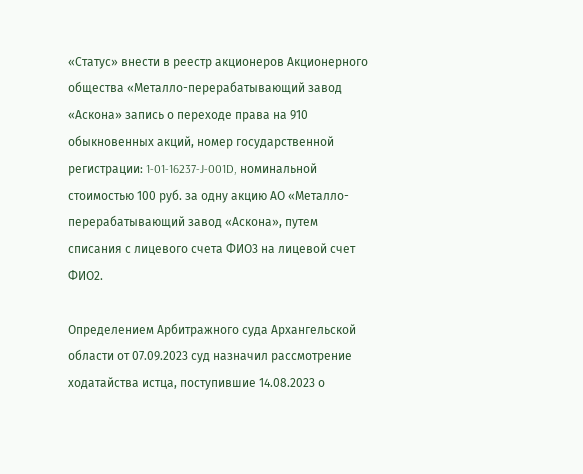«Статус» внести в реестр акционеров Акционерного общества «Металло-перерабатывающий завод «Аскона» запись о переходе права на 910 обыкновенных акций, номер государственной регистрации: 1-01-16237-J-001D, номинальной стоимостью 100 руб. за одну акцию АО «Металло-перерабатывающий завод «Аскона», путем списания с лицевого счета ФИО3 на лицевой счет ФИО2.

Определением Арбитражного суда Архангельской области от 07.09.2023 суд назначил рассмотрение ходатайства истца, поступившие 14.08.2023 о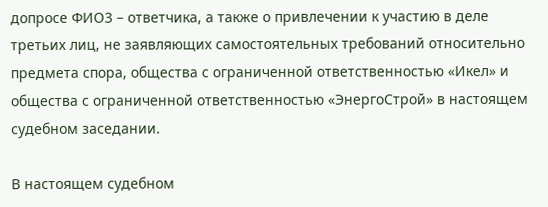допросе ФИО3 – ответчика, а также о привлечении к участию в деле третьих лиц, не заявляющих самостоятельных требований относительно предмета спора, общества с ограниченной ответственностью «Икел» и общества с ограниченной ответственностью «ЭнергоСтрой» в настоящем судебном заседании.

В настоящем судебном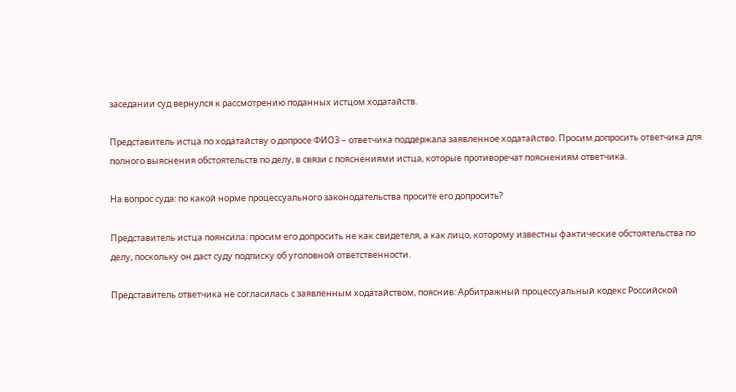заседании суд вернулся к рассмотрению поданных истцом ходатайств.

Представитель истца по ходатайству о допросе ФИО3 – ответчика поддержала заявленное ходатайство. Просим допросить ответчика для полного выяснения обстоятельств по делу, в связи с пояснениями истца, которые противоречат пояснениям ответчика.

На вопрос суда: по какой норме процессуального законодательства просите его допросить?

Представитель истца поянсила: просим его допросить не как свидетеля, а как лицо, которому известны фактические обстоятельства по делу, поскольку он даст суду подписку об уголовной ответственности.

Представитель ответчика не согласилась с заявленным ходатайством, пояснив: Арбитражный процессуальный кодекс Российской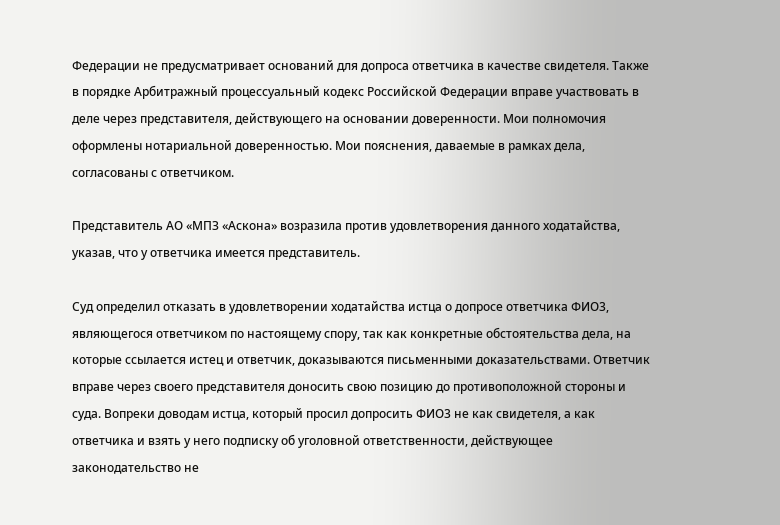Федерации не предусматривает оснований для допроса ответчика в качестве свидетеля. Также в порядке Арбитражный процессуальный кодекс Российской Федерации вправе участвовать в деле через представителя, действующего на основании доверенности. Мои полномочия оформлены нотариальной доверенностью. Мои пояснения, даваемые в рамках дела, согласованы с ответчиком.

Представитель АО «МПЗ «Аскона» возразила против удовлетворения данного ходатайства, указав, что у ответчика имеется представитель.

Суд определил отказать в удовлетворении ходатайства истца о допросе ответчика ФИО3, являющегося ответчиком по настоящему спору, так как конкретные обстоятельства дела, на которые ссылается истец и ответчик, доказываются письменными доказательствами. Ответчик вправе через своего представителя доносить свою позицию до противоположной стороны и суда. Вопреки доводам истца, который просил допросить ФИО3 не как свидетеля, а как ответчика и взять у него подписку об уголовной ответственности, действующее законодательство не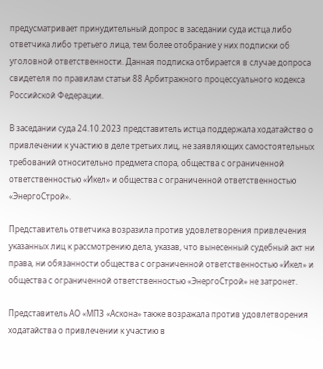предусматривает принудительный допрос в заседании суда истца либо ответчика либо третьего лица, тем более отобрание у них подписки об уголовной ответственности. Данная подписка отбирается в случае допроса свидетеля по правилам статьи 88 Арбитражного процессуального кодекса Российской Федерации.

В заседании суда 24.10.2023 представитель истца поддержала ходатайство о привлечении к участию в деле третьих лиц, не заявляющих самостоятельных требований относительно предмета спора, общества с ограниченной ответственностью «Икел» и общества с ограниченной ответственностью «ЭнергоСтрой».

Представитель ответчика возразила против удовлетворения привлечения указанных лиц к рассмотрению дела, указав, что вынесенный судебный акт ни права, ни обязанности общества с ограниченной ответственностью «Икел» и общества с ограниченной ответственностью «ЭнергоСтрой» не затронет.

Представитель АО «МПЗ «Аскона» также возражала против удовлетворения ходатайства о привлечении к участию в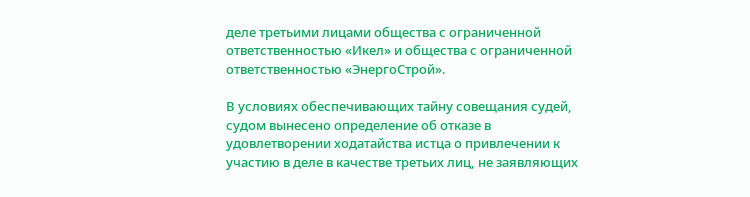деле третьими лицами общества с ограниченной ответственностью «Икел» и общества с ограниченной ответственностью «ЭнергоСтрой».

В условиях обеспечивающих тайну совещания судей, судом вынесено определение об отказе в удовлетворении ходатайства истца о привлечении к участию в деле в качестве третьих лиц, не заявляющих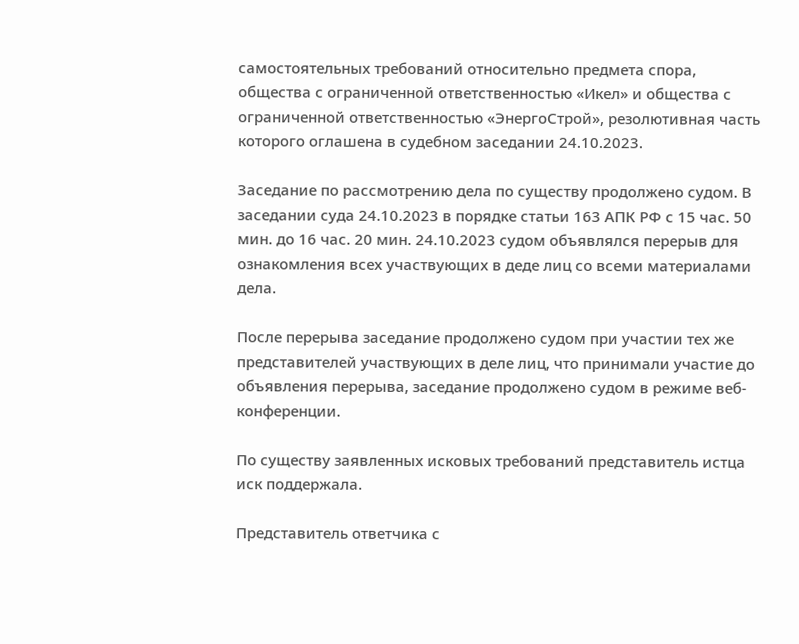самостоятельных требований относительно предмета спора, общества с ограниченной ответственностью «Икел» и общества с ограниченной ответственностью «ЭнергоСтрой», резолютивная часть которого оглашена в судебном заседании 24.10.2023.

Заседание по рассмотрению дела по существу продолжено судом. В заседании суда 24.10.2023 в порядке статьи 163 АПК РФ с 15 час. 50 мин. до 16 час. 20 мин. 24.10.2023 судом объявлялся перерыв для ознакомления всех участвующих в деде лиц со всеми материалами дела.

После перерыва заседание продолжено судом при участии тех же представителей участвующих в деле лиц, что принимали участие до объявления перерыва, заседание продолжено судом в режиме веб-конференции.

По существу заявленных исковых требований представитель истца иск поддержала.

Представитель ответчика с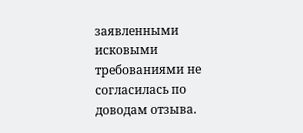заявленными исковыми требованиями не согласилась по доводам отзыва.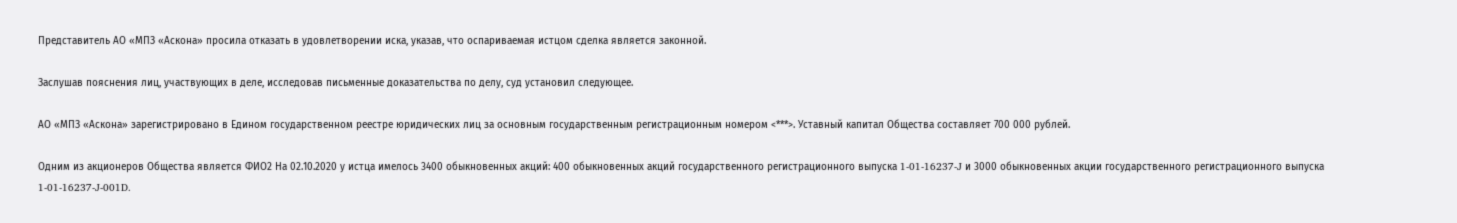Представитель АО «МПЗ «Аскона» просила отказать в удовлетворении иска, указав, что оспариваемая истцом сделка является законной.

Заслушав пояснения лиц, участвующих в деле, исследовав письменные доказательства по делу, суд установил следующее.

АО «МПЗ «Аскона» зарегистрировано в Едином государственном реестре юридических лиц за основным государственным регистрационным номером <***>. Уставный капитал Общества составляет 700 000 рублей.

Одним из акционеров Общества является ФИО2 На 02.10.2020 у истца имелось 3400 обыкновенных акций: 400 обыкновенных акций государственного регистрационного выпуска 1-01-16237-J и 3000 обыкновенных акции государственного регистрационного выпуска 1-01-16237-J-001D.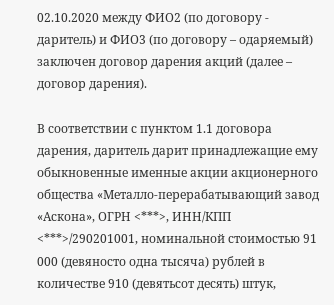02.10.2020 между ФИО2 (по договору - даритель) и ФИО3 (по договору – одаряемый) заключен договор дарения акций (далее – договор дарения).

В соответствии с пунктом 1.1 договора дарения, даритель дарит принадлежащие ему обыкновенные именные акции акционерного общества «Металло-перерабатывающий завод «Аскона», ОГРН <***>, ИНН/КПП <***>/290201001, номинальной стоимостью 91 000 (девяносто одна тысяча) рублей в количестве 910 (девятьсот десять) штук,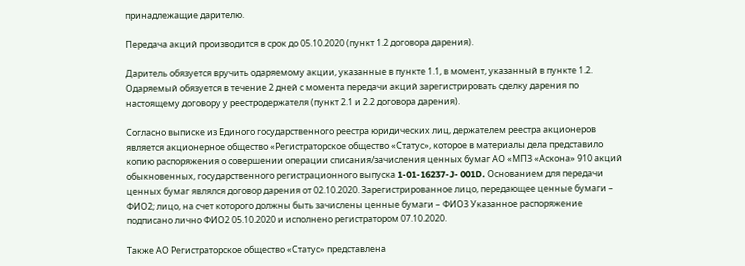принадлежащие дарителю.

Передача акций производится в срок до 05.10.2020 (пункт 1.2 договора дарения).

Даритель обязуется вручить одаряемому акции, указанные в пункте 1.1, в момент, указанный в пункте 1.2. Одаряемый обязуется в течение 2 дней с момента передачи акций зарегистрировать сделку дарения по настоящему договору у реестродержателя (пункт 2.1 и 2.2 договора дарения).

Согласно выписке из Единого государственного реестра юридических лиц, держателем реестра акционеров является акционерное общество «Регистраторское общество «Статус», которое в материалы дела представило копию распоряжения о совершении операции списания/зачисления ценных бумаг АО «МПЗ «Аскона» 910 акций обыкновенных, государственного регистрационного выпуска 1-01-16237-J- 001D. Основанием для передачи ценных бумаг являлся договор дарения от 02.10.2020. Зарегистрированное лицо, передающее ценные бумаги – ФИО2; лицо, на счет которого должны быть зачислены ценные бумаги – ФИО3 Указанное распоряжение подписано лично ФИО2 05.10.2020 и исполнено регистратором 07.10.2020.

Также АО Регистраторское общество «Статус» представлена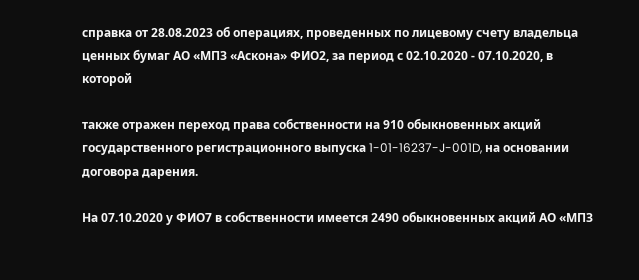справка от 28.08.2023 об операциях, проведенных по лицевому счету владельца ценных бумаг АО «МПЗ «Аскона» ФИО2, за период с 02.10.2020 - 07.10.2020, в которой

также отражен переход права собственности на 910 обыкновенных акций государственного регистрационного выпуска 1-01-16237-J-001D, на основании договора дарения.

На 07.10.2020 у ФИО7 в собственности имеется 2490 обыкновенных акций АО «МПЗ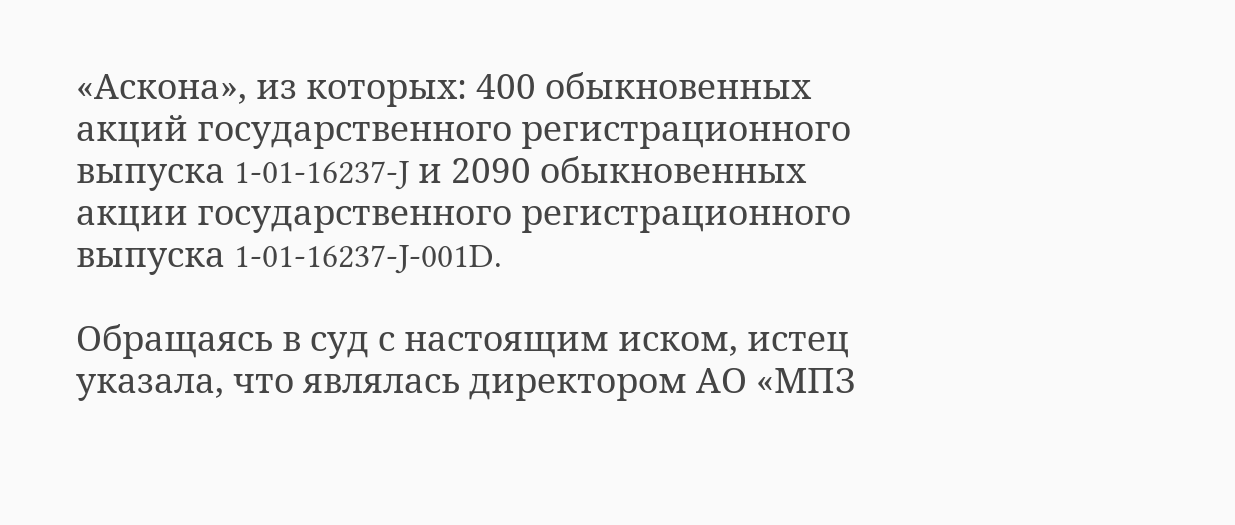«Аскона», из которых: 400 обыкновенных акций государственного регистрационного выпуска 1-01-16237-J и 2090 обыкновенных акции государственного регистрационного выпуска 1-01-16237-J-001D.

Обращаясь в суд с настоящим иском, истец указала, что являлась директором АО «МПЗ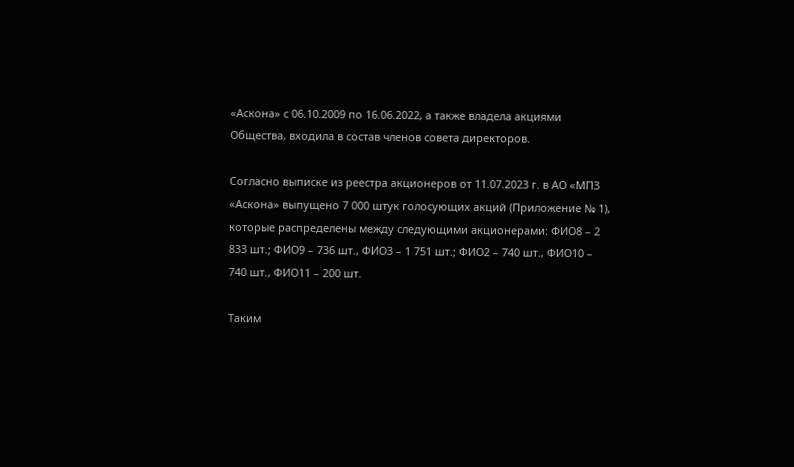«Аскона» с 06.10.2009 по 16.06.2022, а также владела акциями Общества, входила в состав членов совета директоров.

Согласно выписке из реестра акционеров от 11.07.2023 г. в АО «МПЗ «Аскона» выпущено 7 000 штук голосующих акций (Приложение № 1), которые распределены между следующими акционерами: ФИО8 – 2 833 шт.; ФИО9 – 736 шт., ФИО3 – 1 751 шт.; ФИО2 – 740 шт., ФИО10 – 740 шт., ФИО11 – 200 шт.

Таким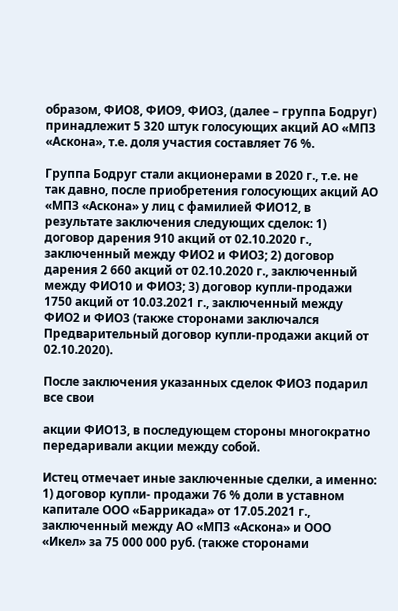образом, ФИО8, ФИО9, ФИО3, (далее – группа Бодруг) принадлежит 5 320 штук голосующих акций АО «МПЗ «Аскона», т.е. доля участия составляет 76 %.

Группа Бодруг стали акционерами в 2020 г., т.е. не так давно, после приобретения голосующих акций АО «МПЗ «Аскона» у лиц с фамилией ФИО12, в результате заключения следующих сделок: 1) договор дарения 910 акций от 02.10.2020 г., заключенный между ФИО2 и ФИО3; 2) договор дарения 2 660 акций от 02.10.2020 г., заключенный между ФИО10 и ФИО3; 3) договор купли-продажи 1750 акций от 10.03.2021 г., заключенный между ФИО2 и ФИО3 (также сторонами заключался Предварительный договор купли-продажи акций от 02.10.2020).

После заключения указанных сделок ФИО3 подарил все свои

акции ФИО13, в последующем стороны многократно передаривали акции между собой.

Истец отмечает иные заключенные сделки, а именно: 1) договор купли- продажи 76 % доли в уставном капитале ООО «Баррикада» от 17.05.2021 г., заключенный между АО «МПЗ «Аскона» и ООО «Икел» за 75 000 000 руб. (также сторонами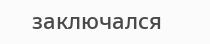заключался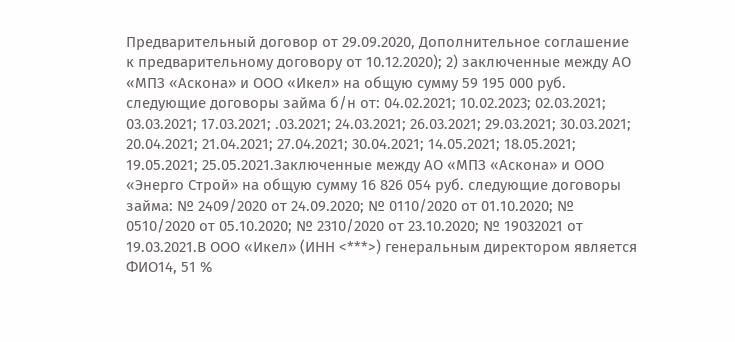Предварительный договор от 29.09.2020, Дополнительное соглашение к предварительному договору от 10.12.2020); 2) заключенные между АО «МПЗ «Аскона» и ООО «Икел» на общую сумму 59 195 000 руб. следующие договоры займа б/н от: 04.02.2021; 10.02.2023; 02.03.2021; 03.03.2021; 17.03.2021; .03.2021; 24.03.2021; 26.03.2021; 29.03.2021; 30.03.2021; 20.04.2021; 21.04.2021; 27.04.2021; 30.04.2021; 14.05.2021; 18.05.2021; 19.05.2021; 25.05.2021.Заключенные между АО «МПЗ «Аскона» и ООО «Энерго Строй» на общую сумму 16 826 054 руб. следующие договоры займа: № 2409/2020 от 24.09.2020; № 0110/2020 от 01.10.2020; № 0510/2020 от 05.10.2020; № 2310/2020 от 23.10.2020; № 19032021 от 19.03.2021.В ООО «Икел» (ИНН <***>) генеральным директором является ФИО14, 51 %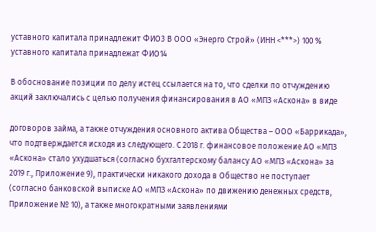уставного капитала принадлежит ФИО3 В ООО «Энерго Строй» (ИНН <***>) 100 % уставного капитала принадлежат ФИО14

В обоснование позиции по делу истец ссылается на то, что сделки по отчуждению акций заключались с целью получения финансирования в АО «МПЗ «Аскона» в виде

договоров займа, а также отчуждения основного актива Общества – ООО «Баррикада», что подтверждается исходя из следующего. С 2018 г. финансовое положение АО «МПЗ «Аскона» стало ухудшаться (согласно бухгалтерскому балансу АО «МПЗ «Аскона» за 2019 г., Приложение 9), практически никакого дохода в Общество не поступает (согласно банковской выписке АО «МПЗ «Аскона» по движению денежных средств, Приложение № 10), а также многократными заявлениями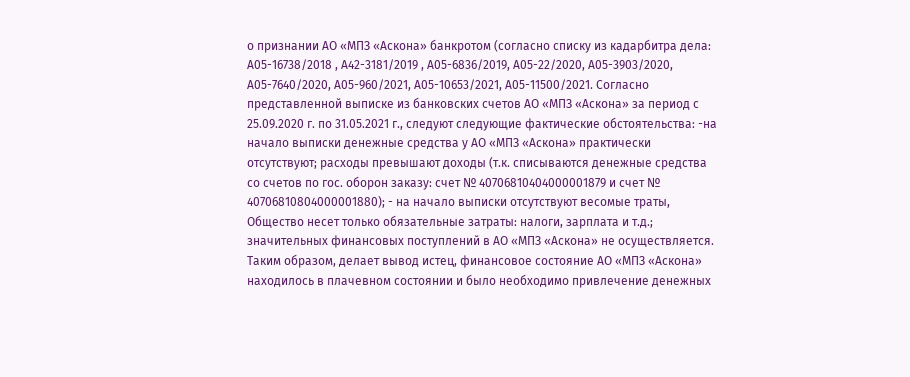о признании АО «МПЗ «Аскона» банкротом (согласно списку из кадарбитра дела: А05-16738/2018 , А42-3181/2019 , А05-6836/2019, А05-22/2020, А05-3903/2020, А05-7640/2020, А05-960/2021, А05-10653/2021, А05-11500/2021. Согласно представленной выписке из банковских счетов АО «МПЗ «Аскона» за период с 25.09.2020 г. по 31.05.2021 г., следуют следующие фактические обстоятельства: -на начало выписки денежные средства у АО «МПЗ «Аскона» практически отсутствуют; расходы превышают доходы (т.к. списываются денежные средства со счетов по гос. оборон заказу: счет № 40706810404000001879 и счет № 40706810804000001880); - на начало выписки отсутствуют весомые траты, Общество несет только обязательные затраты: налоги, зарплата и т.д.; значительных финансовых поступлений в АО «МПЗ «Аскона» не осуществляется. Таким образом, делает вывод истец, финансовое состояние АО «МПЗ «Аскона» находилось в плачевном состоянии и было необходимо привлечение денежных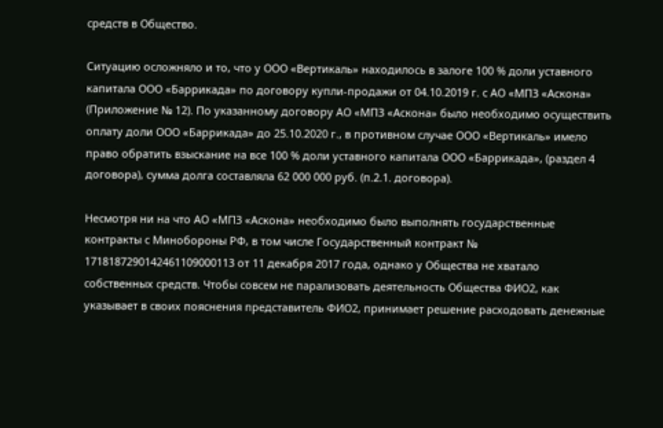средств в Общество.

Ситуацию осложняло и то, что у ООО «Вертикаль» находилось в залоге 100 % доли уставного капитала ООО «Баррикада» по договору купли-продажи от 04.10.2019 г. с АО «МПЗ «Аскона» (Приложение № 12). По указанному договору АО «МПЗ «Аскона» было необходимо осуществить оплату доли ООО «Баррикада» до 25.10.2020 г., в противном случае ООО «Вертикаль» имело право обратить взыскание на все 100 % доли уставного капитала ООО «Баррикада», (раздел 4 договора), сумма долга составляла 62 000 000 руб. (п.2.1. договора).

Несмотря ни на что АО «МПЗ «Аскона» необходимо было выполнять государственные контракты с Минобороны РФ, в том числе Государственный контракт № 1718187290142461109000113 от 11 декабря 2017 года, однако у Общества не хватало собственных средств. Чтобы совсем не парализовать деятельность Общества ФИО2, как указывает в своих пояснения представитель ФИО2, принимает решение расходовать денежные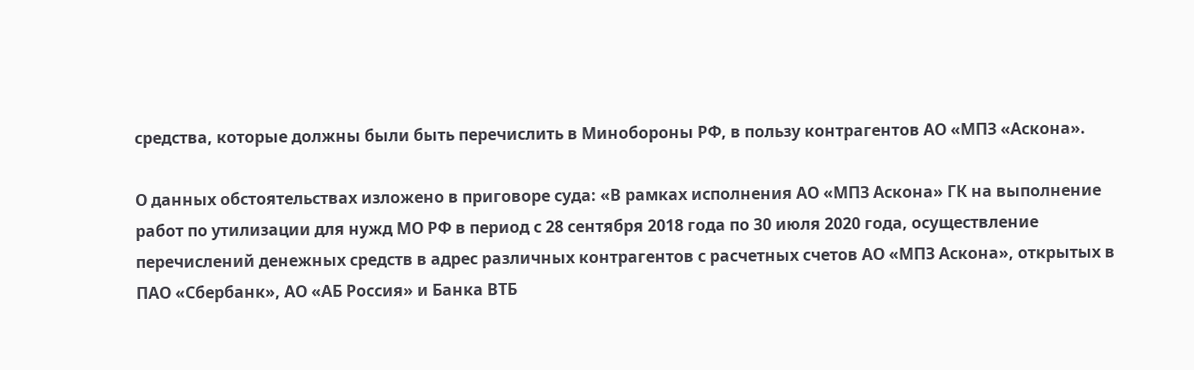средства, которые должны были быть перечислить в Минобороны РФ, в пользу контрагентов АО «МПЗ «Аскона».

О данных обстоятельствах изложено в приговоре суда: «В рамках исполнения АО «МПЗ Аскона» ГК на выполнение работ по утилизации для нужд МО РФ в период с 28 сентября 2018 года по 30 июля 2020 года, осуществление перечислений денежных средств в адрес различных контрагентов с расчетных счетов АО «МПЗ Аскона», открытых в ПАО «Сбербанк», АО «АБ Россия» и Банка ВТБ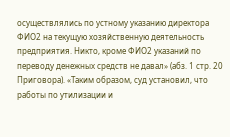осуществлялись по устному указанию директора ФИО2 на текущую хозяйственную деятельность предприятия. Никто, кроме ФИО2 указаний по переводу денежных средств не давал» (абз. 1 стр. 20 Приговора). «Таким образом, суд установил, что работы по утилизации и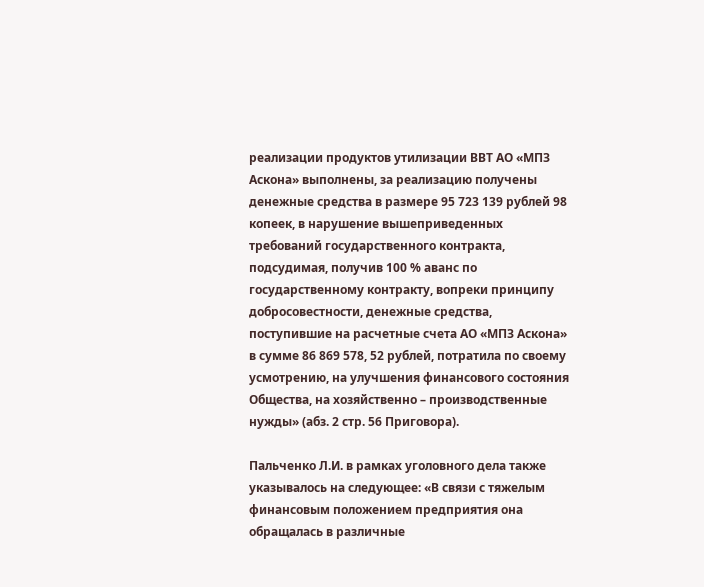реализации продуктов утилизации ВВТ АО «МПЗ Аскона» выполнены, за реализацию получены денежные средства в размере 95 723 139 рублей 98 копеек, в нарушение вышеприведенных требований государственного контракта, подсудимая, получив 100 % аванс по государственному контракту, вопреки принципу добросовестности, денежные средства, поступившие на расчетные счета АО «МПЗ Аскона» в сумме 86 869 578, 52 рублей, потратила по своему усмотрению, на улучшения финансового состояния Общества, на хозяйственно – производственные нужды» (абз. 2 стр. 56 Приговора).

Пальченко Л.И. в рамках уголовного дела также указывалось на следующее: «В связи с тяжелым финансовым положением предприятия она обращалась в различные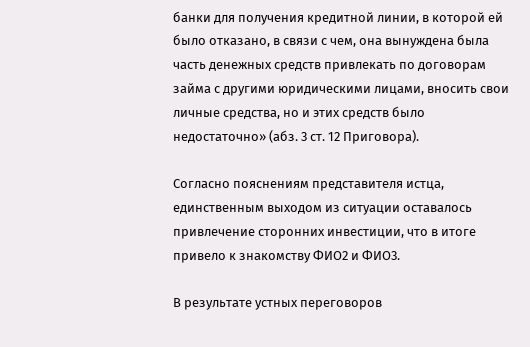банки для получения кредитной линии, в которой ей было отказано, в связи с чем, она вынуждена была часть денежных средств привлекать по договорам займа с другими юридическими лицами, вносить свои личные средства, но и этих средств было недостаточно» (абз. 3 ст. 12 Приговора).

Согласно пояснениям представителя истца, единственным выходом из ситуации оставалось привлечение сторонних инвестиции, что в итоге привело к знакомству ФИО2 и ФИО3.

В результате устных переговоров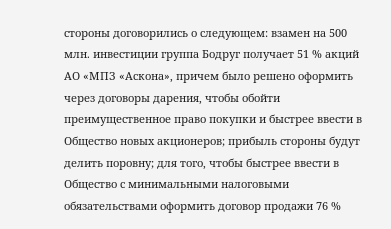стороны договорились о следующем: взамен на 500 млн. инвестиции группа Бодруг получает 51 % акций АО «МПЗ «Аскона», причем было решено оформить через договоры дарения, чтобы обойти преимущественное право покупки и быстрее ввести в Общество новых акционеров; прибыль стороны будут делить поровну; для того, чтобы быстрее ввести в Общество с минимальными налоговыми обязательствами оформить договор продажи 76 %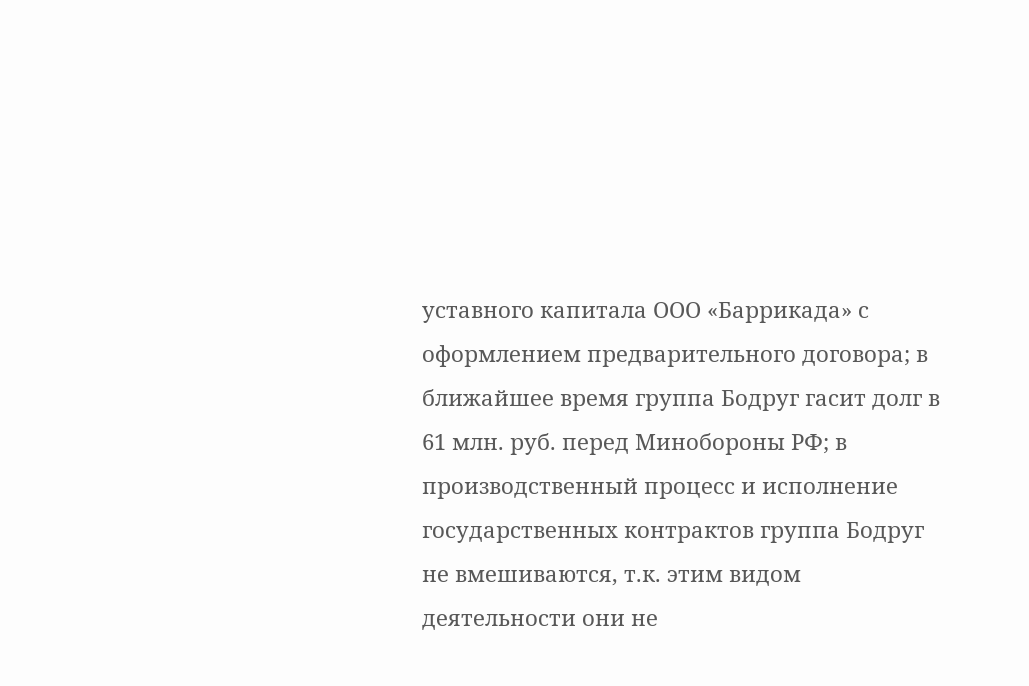уставного капитала ООО «Баррикада» с оформлением предварительного договора; в ближайшее время группа Бодруг гасит долг в 61 млн. руб. перед Минобороны РФ; в производственный процесс и исполнение государственных контрактов группа Бодруг не вмешиваются, т.к. этим видом деятельности они не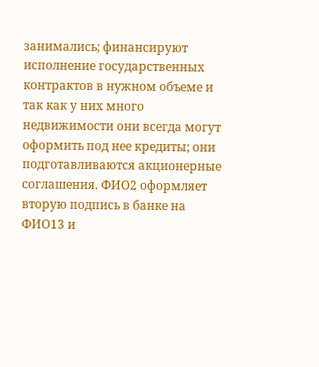занимались; финансируют исполнение государственных контрактов в нужном объеме и так как у них много недвижимости они всегда могут оформить под нее кредиты; они подготавливаются акционерные соглашения. ФИО2 оформляет вторую подпись в банке на ФИО13 и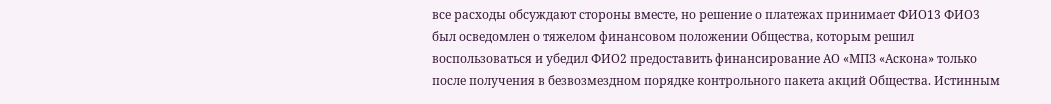все расходы обсуждают стороны вместе, но решение о платежах принимает ФИО13 ФИО3 был осведомлен о тяжелом финансовом положении Общества, которым решил воспользоваться и убедил ФИО2 предоставить финансирование АО «МПЗ «Аскона» только после получения в безвозмездном порядке контрольного пакета акций Общества. Истинным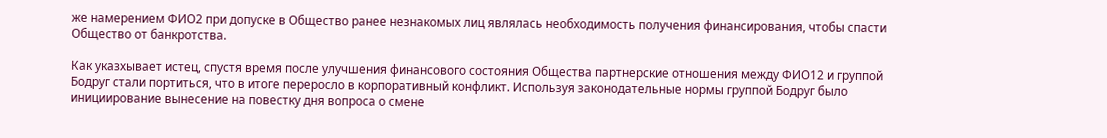же намерением ФИО2 при допуске в Общество ранее незнакомых лиц являлась необходимость получения финансирования, чтобы спасти Общество от банкротства.

Как указхывает истец, спустя время после улучшения финансового состояния Общества партнерские отношения между ФИО12 и группой Бодруг стали портиться, что в итоге переросло в корпоративный конфликт. Используя законодательные нормы группой Бодруг было инициирование вынесение на повестку дня вопроса о смене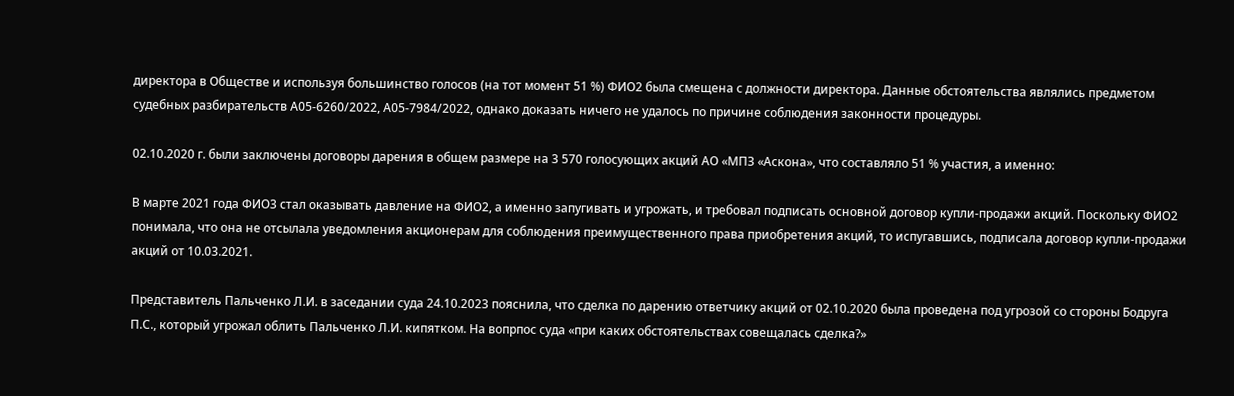директора в Обществе и используя большинство голосов (на тот момент 51 %) ФИО2 была смещена с должности директора. Данные обстоятельства являлись предметом судебных разбирательств А05-6260/2022, А05-7984/2022, однако доказать ничего не удалось по причине соблюдения законности процедуры.

02.10.2020 г. были заключены договоры дарения в общем размере на 3 570 голосующих акций АО «МПЗ «Аскона», что составляло 51 % участия, а именно:

В марте 2021 года ФИО3 стал оказывать давление на ФИО2, а именно запугивать и угрожать, и требовал подписать основной договор купли-продажи акций. Поскольку ФИО2 понимала, что она не отсылала уведомления акционерам для соблюдения преимущественного права приобретения акций, то испугавшись, подписала договор купли-продажи акций от 10.03.2021.

Представитель Пальченко Л.И. в заседании суда 24.10.2023 пояснила, что сделка по дарению ответчику акций от 02.10.2020 была проведена под угрозой со стороны Бодруга П.С., который угрожал облить Пальченко Л.И. кипятком. На вопрпос суда «при каких обстоятельствах совещалась сделка?»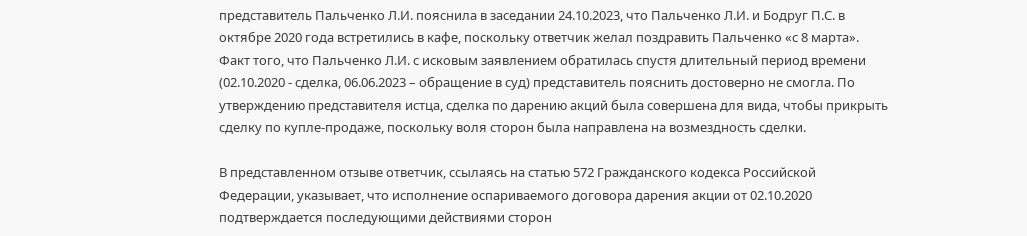представитель Пальченко Л.И. пояснила в заседании 24.10.2023, что Пальченко Л.И. и Бодруг П.С. в октябре 2020 года встретились в кафе, поскольку ответчик желал поздравить Пальченко «с 8 марта». Факт того, что Пальченко Л.И. с исковым заявлением обратилась спустя длительный период времени (02.10.2020 - сделка, 06.06.2023 – обращение в суд) представитель пояснить достоверно не смогла. По утверждению представителя истца, сделка по дарению акций была совершена для вида, чтобы прикрыть сделку по купле-продаже, поскольку воля сторон была направлена на возмездность сделки.

В представленном отзыве ответчик, ссылаясь на статью 572 Гражданского кодекса Российской Федерации, указывает, что исполнение оспариваемого договора дарения акции от 02.10.2020 подтверждается последующими действиями сторон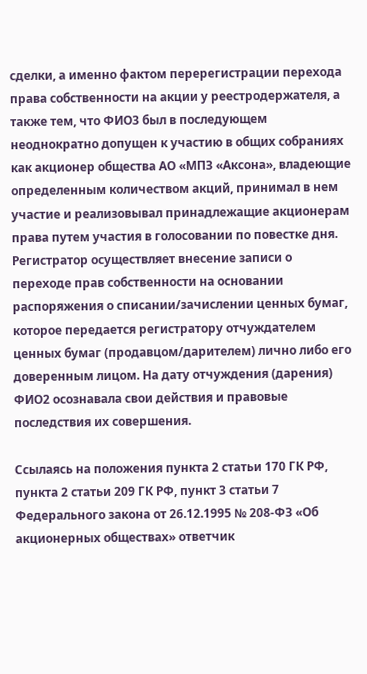сделки, а именно фактом перерегистрации перехода права собственности на акции у реестродержателя, а также тем, что ФИО3 был в последующем неоднократно допущен к участию в общих собраниях как акционер общества АО «МПЗ «Аксона», владеющие определенным количеством акций, принимал в нем участие и реализовывал принадлежащие акционерам права путем участия в голосовании по повестке дня. Регистратор осуществляет внесение записи о переходе прав собственности на основании распоряжения о списании/зачислении ценных бумаг, которое передается регистратору отчуждателем ценных бумаг (продавцом/дарителем) лично либо его доверенным лицом. На дату отчуждения (дарения) ФИО2 осознавала свои действия и правовые последствия их совершения.

Ссылаясь на положения пункта 2 статьи 170 ГК РФ, пункта 2 статьи 209 ГК РФ, пункт 3 статьи 7 Федерального закона от 26.12.1995 № 208-ФЗ «Об акционерных обществах» ответчик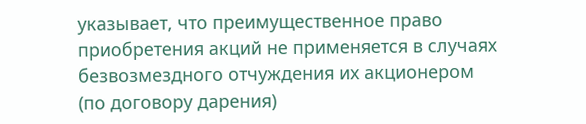указывает, что преимущественное право приобретения акций не применяется в случаях безвозмездного отчуждения их акционером (по договору дарения)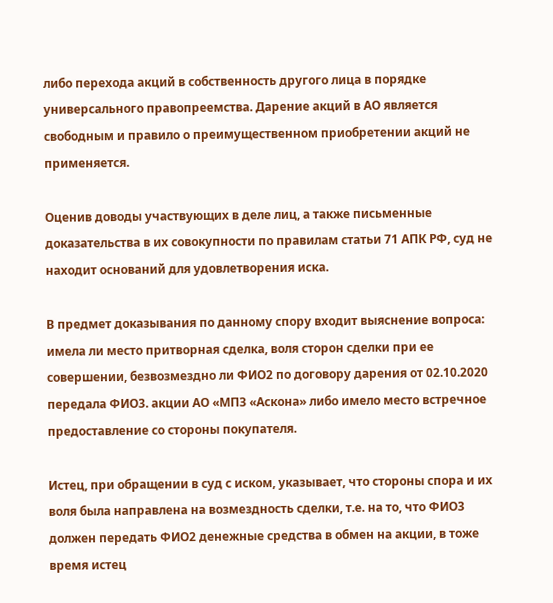либо перехода акций в собственность другого лица в порядке универсального правопреемства. Дарение акций в АО является свободным и правило о преимущественном приобретении акций не применяется.

Оценив доводы участвующих в деле лиц, а также письменные доказательства в их совокупности по правилам статьи 71 АПК РФ, суд не находит оснований для удовлетворения иска.

В предмет доказывания по данному спору входит выяснение вопроса: имела ли место притворная сделка, воля сторон сделки при ее совершении, безвозмездно ли ФИО2 по договору дарения от 02.10.2020 передала ФИО3. акции АО «МПЗ «Аскона» либо имело место встречное предоставление со стороны покупателя.

Истец, при обращении в суд с иском, указывает, что стороны спора и их воля была направлена на возмездность сделки, т.е. на то, что ФИО3 должен передать ФИО2 денежные средства в обмен на акции, в тоже время истец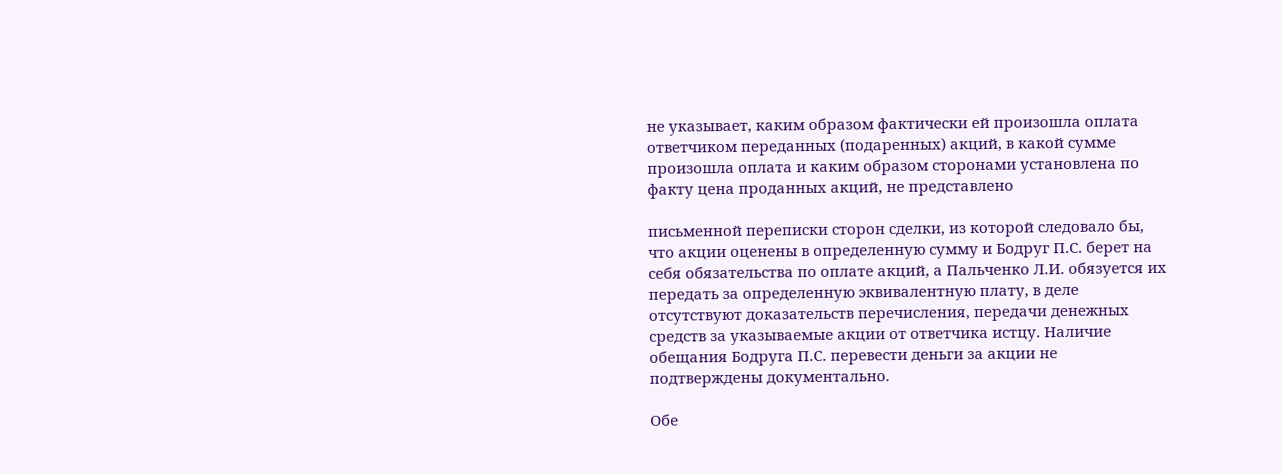не указывает, каким образом фактически ей произошла оплата ответчиком переданных (подаренных) акций, в какой сумме произошла оплата и каким образом сторонами установлена по факту цена проданных акций, не представлено

письменной переписки сторон сделки, из которой следовало бы, что акции оценены в определенную сумму и Бодруг П.С. берет на себя обязательства по оплате акций, а Пальченко Л.И. обязуется их передать за определенную эквивалентную плату, в деле отсутствуют доказательств перечисления, передачи денежных средств за указываемые акции от ответчика истцу. Наличие обещания Бодруга П.С. перевести деньги за акции не подтверждены документально.

Обе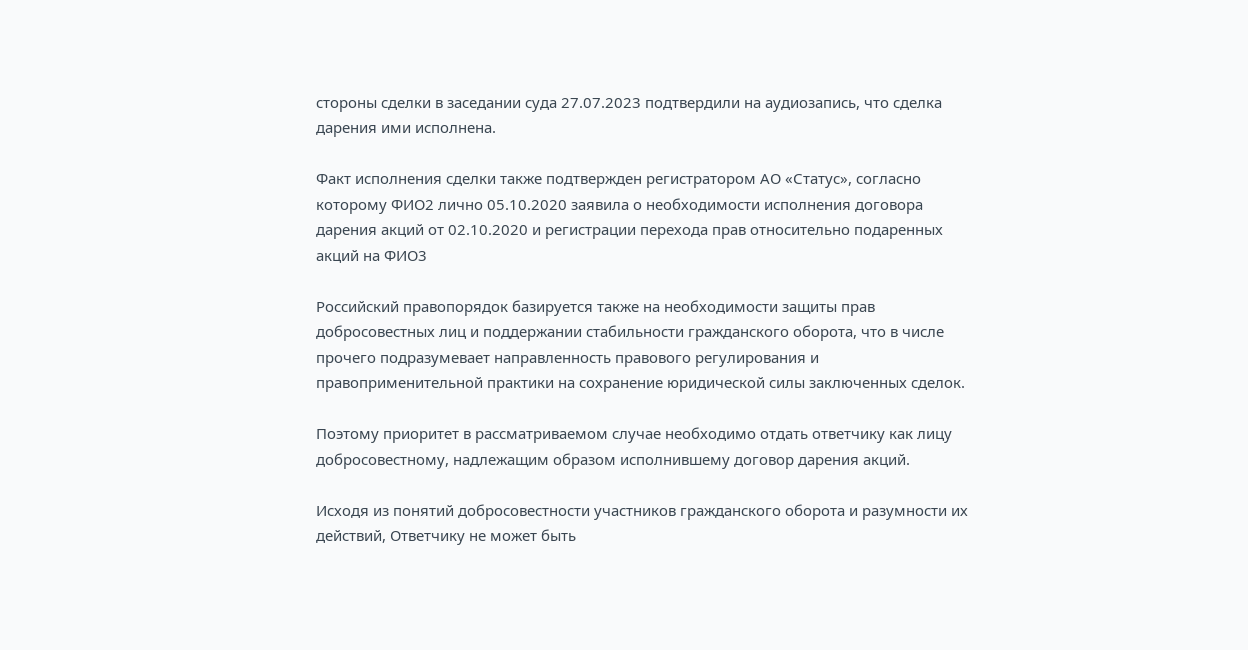стороны сделки в заседании суда 27.07.2023 подтвердили на аудиозапись, что сделка дарения ими исполнена.

Факт исполнения сделки также подтвержден регистратором АО «Статус», согласно которому ФИО2 лично 05.10.2020 заявила о необходимости исполнения договора дарения акций от 02.10.2020 и регистрации перехода прав относительно подаренных акций на ФИО3

Российский правопорядок базируется также на необходимости защиты прав добросовестных лиц и поддержании стабильности гражданского оборота, что в числе прочего подразумевает направленность правового регулирования и правоприменительной практики на сохранение юридической силы заключенных сделок.

Поэтому приоритет в рассматриваемом случае необходимо отдать ответчику как лицу добросовестному, надлежащим образом исполнившему договор дарения акций.

Исходя из понятий добросовестности участников гражданского оборота и разумности их действий, Ответчику не может быть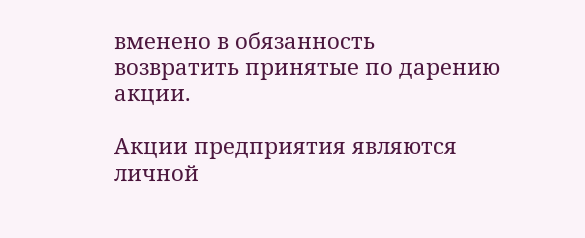вменено в обязанность возвратить принятые по дарению акции.

Акции предприятия являются личной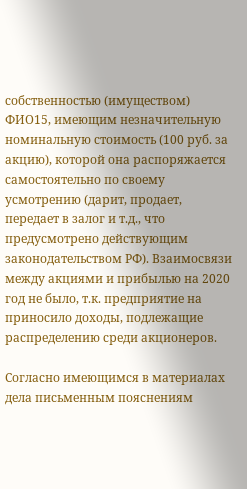собственностью (имуществом) ФИО15, имеющим незначительную номинальную стоимость (100 руб. за акцию), которой она распоряжается самостоятельно по своему усмотрению (дарит, продает, передает в залог и т.д., что предусмотрено действующим законодательством РФ). Взаимосвязи между акциями и прибылью на 2020 год не было, т.к. предприятие на приносило доходы, подлежащие распределению среди акционеров.

Согласно имеющимся в материалах дела письменным пояснениям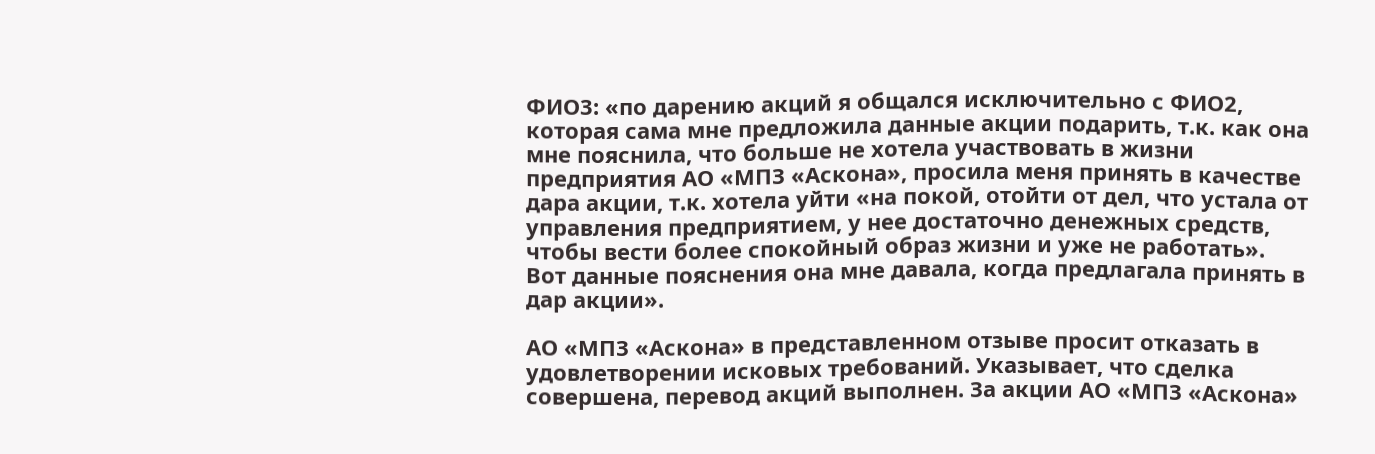ФИО3: «по дарению акций я общался исключительно с ФИО2, которая сама мне предложила данные акции подарить, т.к. как она мне пояснила, что больше не хотела участвовать в жизни предприятия АО «МПЗ «Аскона», просила меня принять в качестве дара акции, т.к. хотела уйти «на покой, отойти от дел, что устала от управления предприятием, у нее достаточно денежных средств, чтобы вести более спокойный образ жизни и уже не работать». Вот данные пояснения она мне давала, когда предлагала принять в дар акции».

АО «МПЗ «Аскона» в представленном отзыве просит отказать в удовлетворении исковых требований. Указывает, что сделка совершена, перевод акций выполнен. За акции АО «МПЗ «Аскона»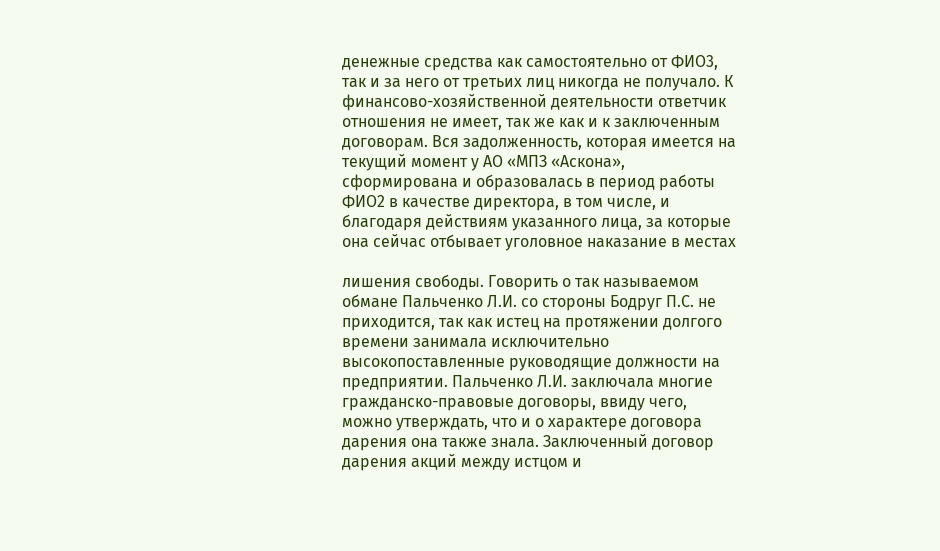денежные средства как самостоятельно от ФИО3, так и за него от третьих лиц никогда не получало. К финансово-хозяйственной деятельности ответчик отношения не имеет, так же как и к заключенным договорам. Вся задолженность, которая имеется на текущий момент у АО «МПЗ «Аскона», сформирована и образовалась в период работы ФИО2 в качестве директора, в том числе, и благодаря действиям указанного лица, за которые она сейчас отбывает уголовное наказание в местах

лишения свободы. Говорить о так называемом обмане Пальченко Л.И. со стороны Бодруг П.С. не приходится, так как истец на протяжении долгого времени занимала исключительно высокопоставленные руководящие должности на предприятии. Пальченко Л.И. заключала многие гражданско-правовые договоры, ввиду чего, можно утверждать, что и о характере договора дарения она также знала. Заключенный договор дарения акций между истцом и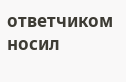ответчиком носил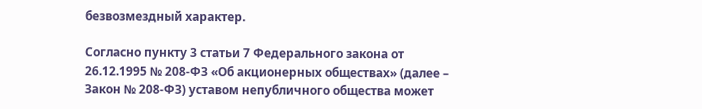безвозмездный характер.

Согласно пункту 3 статьи 7 Федерального закона от 26.12.1995 № 208-ФЗ «Об акционерных обществах» (далее – Закон № 208-ФЗ) уставом непубличного общества может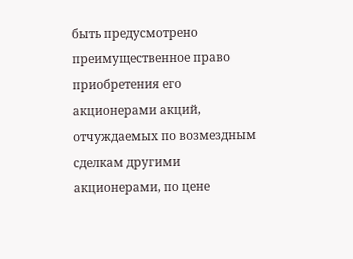быть предусмотрено преимущественное право приобретения его акционерами акций, отчуждаемых по возмездным сделкам другими акционерами, по цене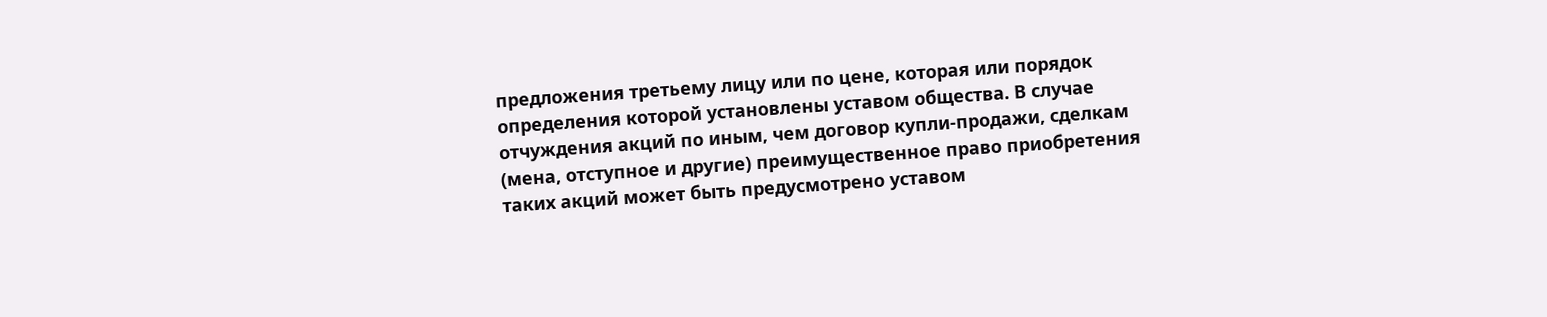предложения третьему лицу или по цене, которая или порядок определения которой установлены уставом общества. В случае отчуждения акций по иным, чем договор купли-продажи, сделкам (мена, отступное и другие) преимущественное право приобретения таких акций может быть предусмотрено уставом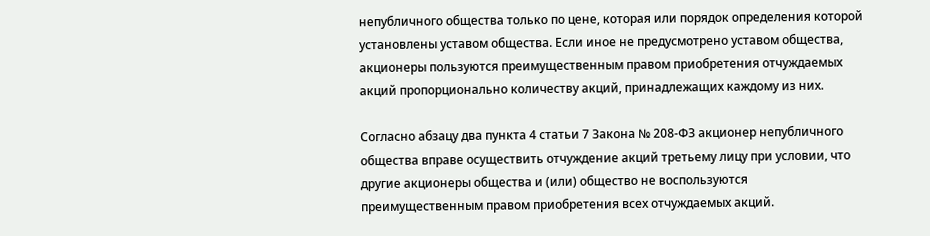непубличного общества только по цене, которая или порядок определения которой установлены уставом общества. Если иное не предусмотрено уставом общества, акционеры пользуются преимущественным правом приобретения отчуждаемых акций пропорционально количеству акций, принадлежащих каждому из них.

Согласно абзацу два пункта 4 статьи 7 Закона № 208-ФЗ акционер непубличного общества вправе осуществить отчуждение акций третьему лицу при условии, что другие акционеры общества и (или) общество не воспользуются преимущественным правом приобретения всех отчуждаемых акций.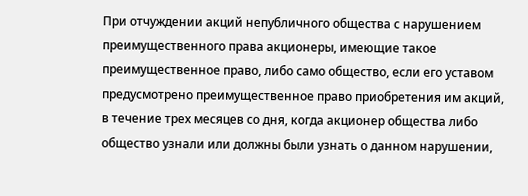При отчуждении акций непубличного общества с нарушением преимущественного права акционеры, имеющие такое преимущественное право, либо само общество, если его уставом предусмотрено преимущественное право приобретения им акций, в течение трех месяцев со дня, когда акционер общества либо общество узнали или должны были узнать о данном нарушении,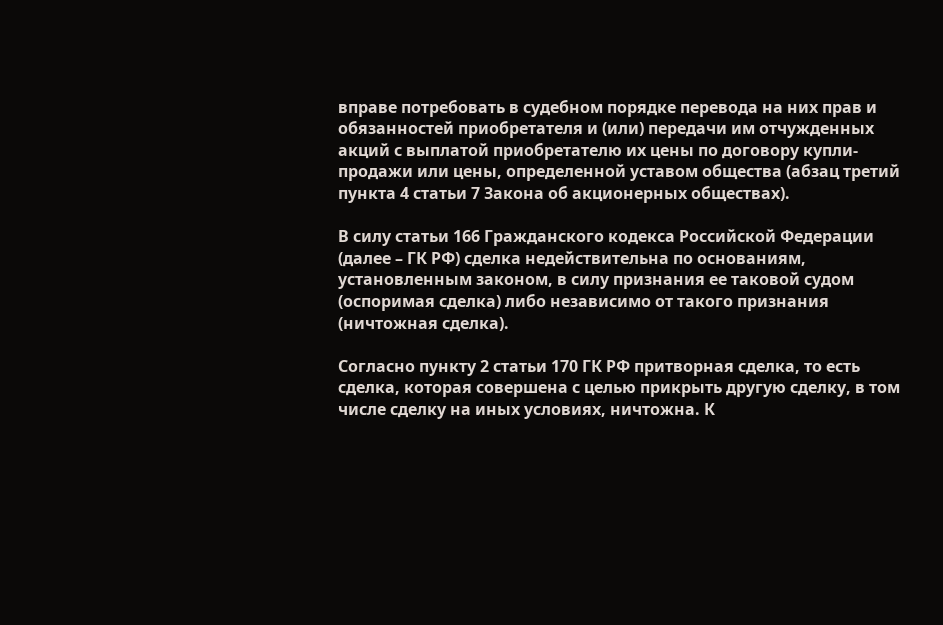вправе потребовать в судебном порядке перевода на них прав и обязанностей приобретателя и (или) передачи им отчужденных акций с выплатой приобретателю их цены по договору купли-продажи или цены, определенной уставом общества (абзац третий пункта 4 статьи 7 Закона об акционерных обществах).

В силу статьи 166 Гражданского кодекса Российской Федерации (далее – ГК РФ) сделка недействительна по основаниям, установленным законом, в силу признания ее таковой судом (оспоримая сделка) либо независимо от такого признания (ничтожная сделка).

Согласно пункту 2 статьи 170 ГК РФ притворная сделка, то есть сделка, которая совершена с целью прикрыть другую сделку, в том числе сделку на иных условиях, ничтожна. К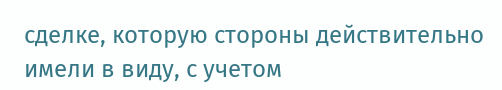сделке, которую стороны действительно имели в виду, с учетом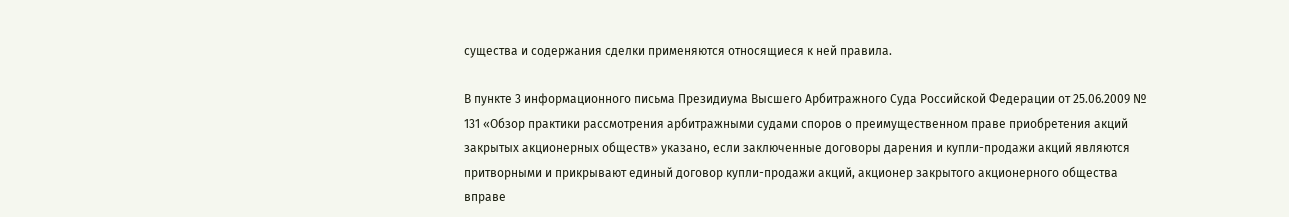существа и содержания сделки применяются относящиеся к ней правила.

В пункте 3 информационного письма Президиума Высшего Арбитражного Суда Российской Федерации от 25.06.2009 № 131 «Обзор практики рассмотрения арбитражными судами споров о преимущественном праве приобретения акций закрытых акционерных обществ» указано, если заключенные договоры дарения и купли-продажи акций являются притворными и прикрывают единый договор купли-продажи акций, акционер закрытого акционерного общества вправе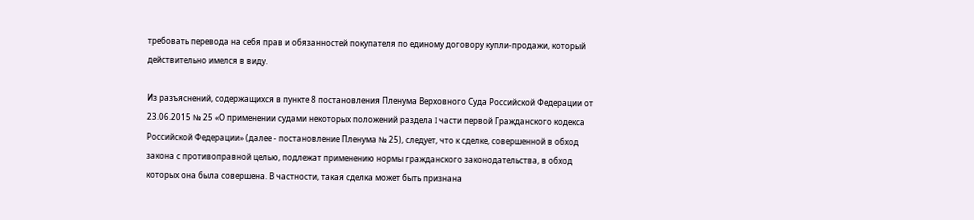требовать перевода на себя прав и обязанностей покупателя по единому договору купли-продажи, который действительно имелся в виду.

Из разъяснений, содержащихся в пункте 8 постановления Пленума Верховного Суда Российской Федерации от 23.06.2015 № 25 «О применении судами некоторых положений раздела I части первой Гражданского кодекса Российской Федерации» (далее - постановление Пленума № 25), следует, что к сделке, совершенной в обход закона с противоправной целью, подлежат применению нормы гражданского законодательства, в обход которых она была совершена. В частности, такая сделка может быть признана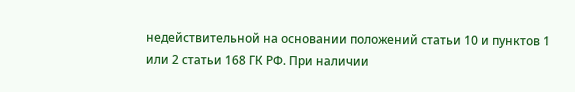недействительной на основании положений статьи 10 и пунктов 1 или 2 статьи 168 ГК РФ. При наличии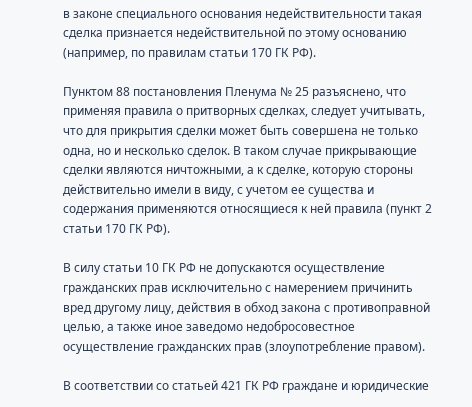в законе специального основания недействительности такая сделка признается недействительной по этому основанию (например, по правилам статьи 170 ГК РФ).

Пунктом 88 постановления Пленума № 25 разъяснено, что применяя правила о притворных сделках, следует учитывать, что для прикрытия сделки может быть совершена не только одна, но и несколько сделок. В таком случае прикрывающие сделки являются ничтожными, а к сделке, которую стороны действительно имели в виду, с учетом ее существа и содержания применяются относящиеся к ней правила (пункт 2 статьи 170 ГК РФ).

В силу статьи 10 ГК РФ не допускаются осуществление гражданских прав исключительно с намерением причинить вред другому лицу, действия в обход закона с противоправной целью, а также иное заведомо недобросовестное осуществление гражданских прав (злоупотребление правом).

В соответствии со статьей 421 ГК РФ граждане и юридические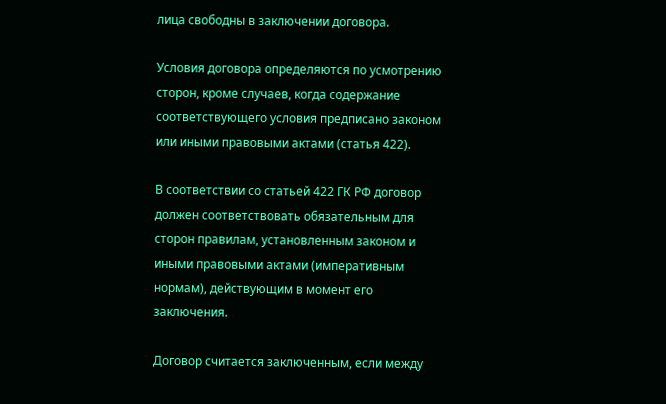лица свободны в заключении договора.

Условия договора определяются по усмотрению сторон, кроме случаев, когда содержание соответствующего условия предписано законом или иными правовыми актами (статья 422).

В соответствии со статьей 422 ГК РФ договор должен соответствовать обязательным для сторон правилам, установленным законом и иными правовыми актами (императивным нормам), действующим в момент его заключения.

Договор считается заключенным, если между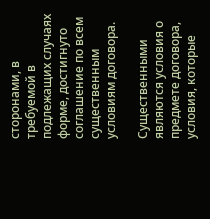сторонами, в требуемой в подлежащих случаях форме, достигнуто соглашение по всем существенным условиям договора.

Существенными являются условия о предмете договора, условия, которые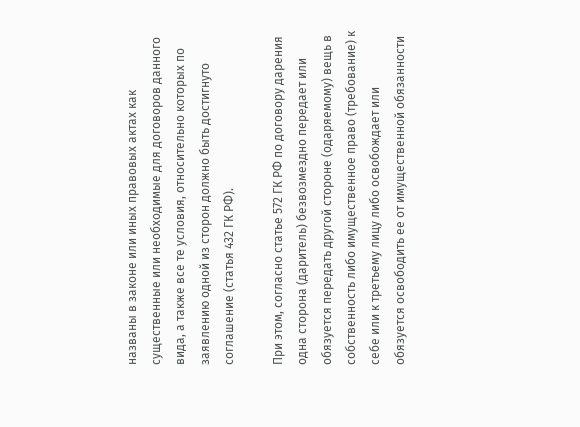названы в законе или иных правовых актах как существенные или необходимые для договоров данного вида, а также все те условия, относительно которых по заявлению одной из сторон должно быть достигнуто соглашение (статья 432 ГК РФ).

При этом, согласно статье 572 ГК РФ по договору дарения одна сторона (даритель) безвозмездно передает или обязуется передать другой стороне (одаряемому) вещь в собственность либо имущественное право (требование) к себе или к третьему лицу либо освобождает или обязуется освободить ее от имущественной обязанности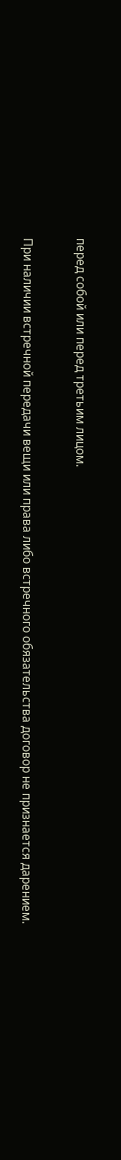перед собой или перед третьим лицом.

При наличии встречной передачи вещи или права либо встречного обязательства договор не признается дарением.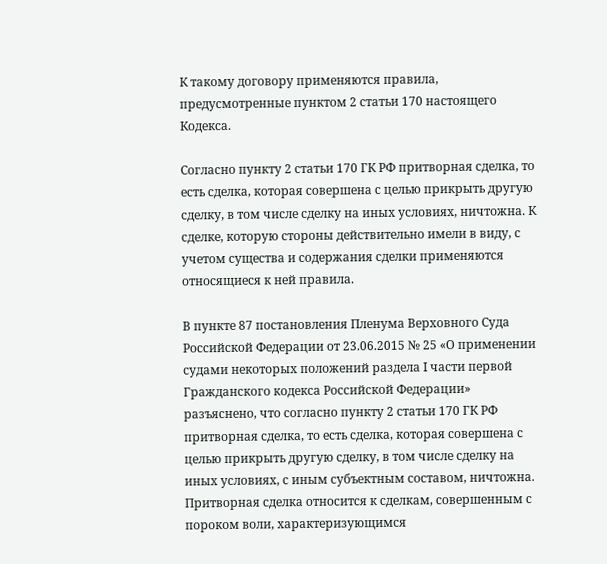К такому договору применяются правила, предусмотренные пунктом 2 статьи 170 настоящего Кодекса.

Согласно пункту 2 статьи 170 ГК РФ притворная сделка, то есть сделка, которая совершена с целью прикрыть другую сделку, в том числе сделку на иных условиях, ничтожна. К сделке, которую стороны действительно имели в виду, с учетом существа и содержания сделки применяются относящиеся к ней правила.

В пункте 87 постановления Пленума Верховного Суда Российской Федерации от 23.06.2015 № 25 «О применении судами некоторых положений раздела I части первой Гражданского кодекса Российской Федерации» разъяснено, что согласно пункту 2 статьи 170 ГК РФ притворная сделка, то есть сделка, которая совершена с целью прикрыть другую сделку, в том числе сделку на иных условиях, с иным субъектным составом, ничтожна. Притворная сделка относится к сделкам, совершенным с пороком воли, характеризующимся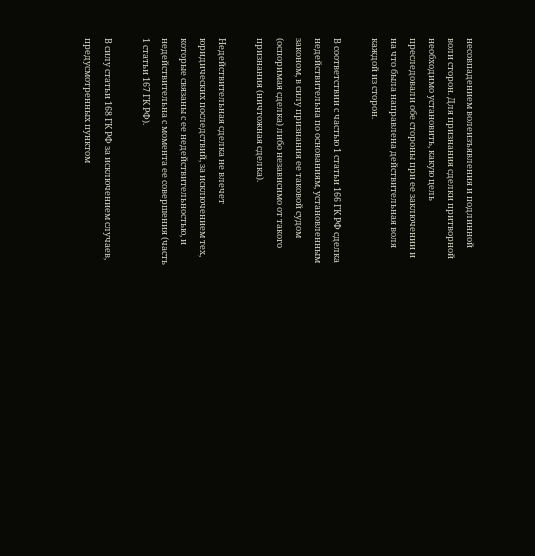несовпадением волеизъявления и подлинной воли сторон. Для признания сделки притворной необходимо установить, какую цель преследовали обе стороны при ее заключении и на что была направлена действительная воля каждой из сторон.

В соответствии с частью 1 статьи 166 ГК РФ сделка недействительна по основаниям, установленным законом, в силу признания ее таковой судом (оспоримая сделка) либо независимо от такого признания (ничтожная сделка).

Недействительная сделка не влечет юридических последствий, за исключением тех, которые связаны с ее недействительностью, и недействительна с момента ее совершения (часть 1 статьи 167 ГК РФ).

В силу статьи 168 ГК РФ за исключением случаев, предусмотренных пунктом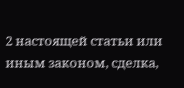2 настоящей статьи или иным законом, сделка,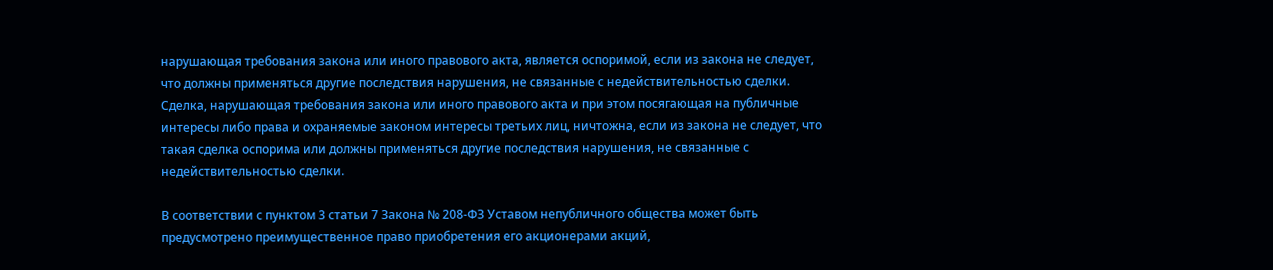нарушающая требования закона или иного правового акта, является оспоримой, если из закона не следует, что должны применяться другие последствия нарушения, не связанные с недействительностью сделки. Сделка, нарушающая требования закона или иного правового акта и при этом посягающая на публичные интересы либо права и охраняемые законом интересы третьих лиц, ничтожна, если из закона не следует, что такая сделка оспорима или должны применяться другие последствия нарушения, не связанные с недействительностью сделки.

В соответствии с пунктом 3 статьи 7 Закона № 208-ФЗ Уставом непубличного общества может быть предусмотрено преимущественное право приобретения его акционерами акций,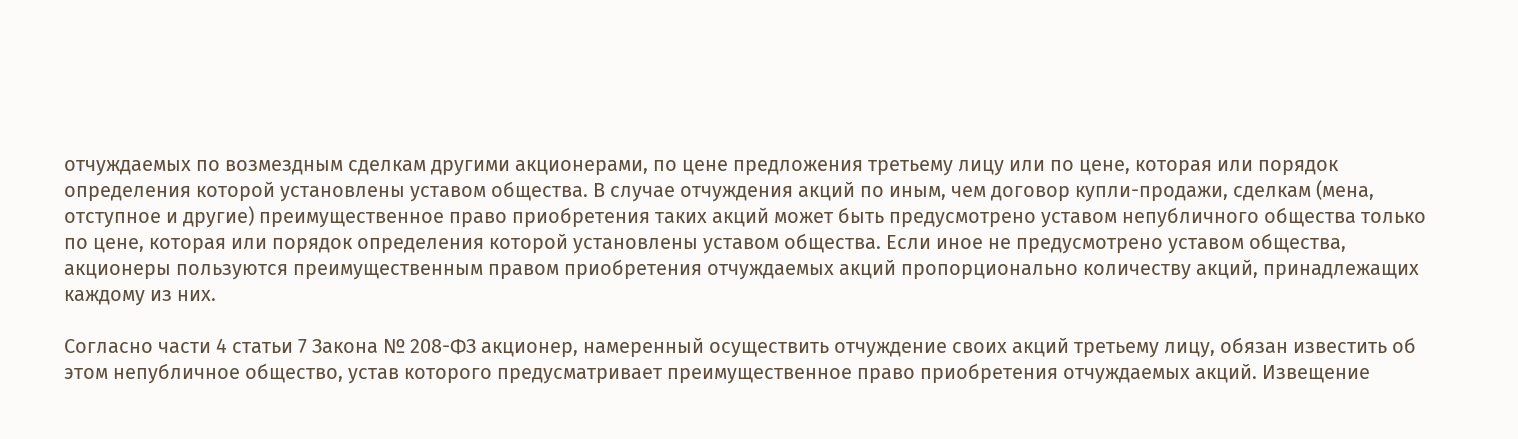отчуждаемых по возмездным сделкам другими акционерами, по цене предложения третьему лицу или по цене, которая или порядок определения которой установлены уставом общества. В случае отчуждения акций по иным, чем договор купли-продажи, сделкам (мена, отступное и другие) преимущественное право приобретения таких акций может быть предусмотрено уставом непубличного общества только по цене, которая или порядок определения которой установлены уставом общества. Если иное не предусмотрено уставом общества, акционеры пользуются преимущественным правом приобретения отчуждаемых акций пропорционально количеству акций, принадлежащих каждому из них.

Согласно части 4 статьи 7 Закона № 208-ФЗ акционер, намеренный осуществить отчуждение своих акций третьему лицу, обязан известить об этом непубличное общество, устав которого предусматривает преимущественное право приобретения отчуждаемых акций. Извещение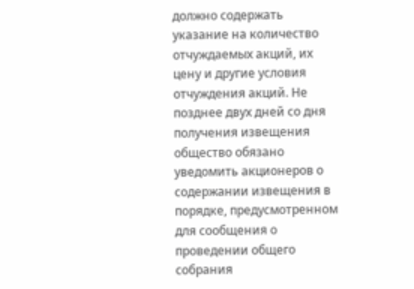должно содержать указание на количество отчуждаемых акций, их цену и другие условия отчуждения акций. Не позднее двух дней со дня получения извещения общество обязано уведомить акционеров о содержании извещения в порядке, предусмотренном для сообщения о проведении общего собрания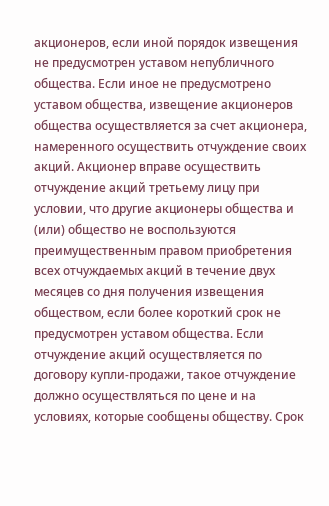акционеров, если иной порядок извещения не предусмотрен уставом непубличного общества. Если иное не предусмотрено уставом общества, извещение акционеров общества осуществляется за счет акционера, намеренного осуществить отчуждение своих акций. Акционер вправе осуществить отчуждение акций третьему лицу при условии, что другие акционеры общества и (или) общество не воспользуются преимущественным правом приобретения всех отчуждаемых акций в течение двух месяцев со дня получения извещения обществом, если более короткий срок не предусмотрен уставом общества. Если отчуждение акций осуществляется по договору купли-продажи, такое отчуждение должно осуществляться по цене и на условиях, которые сообщены обществу. Срок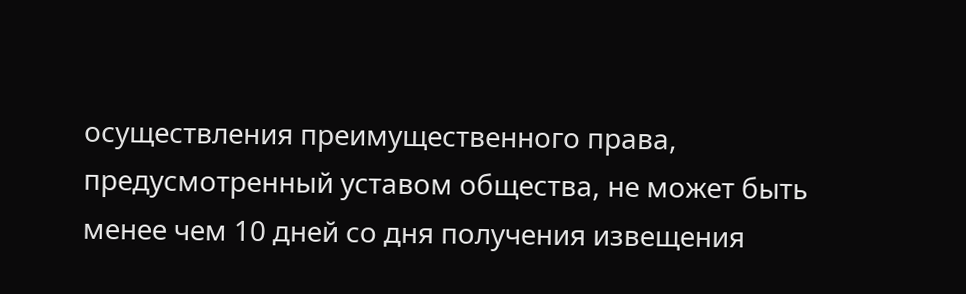осуществления преимущественного права, предусмотренный уставом общества, не может быть менее чем 10 дней со дня получения извещения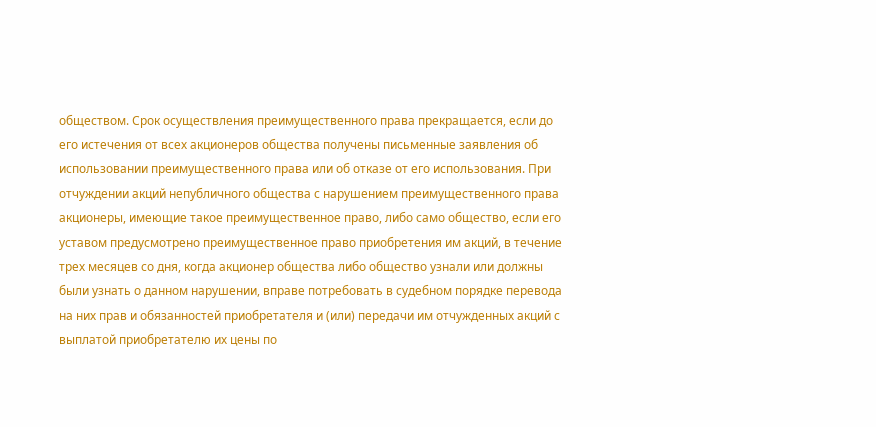обществом. Срок осуществления преимущественного права прекращается, если до его истечения от всех акционеров общества получены письменные заявления об использовании преимущественного права или об отказе от его использования. При отчуждении акций непубличного общества с нарушением преимущественного права акционеры, имеющие такое преимущественное право, либо само общество, если его уставом предусмотрено преимущественное право приобретения им акций, в течение трех месяцев со дня, когда акционер общества либо общество узнали или должны были узнать о данном нарушении, вправе потребовать в судебном порядке перевода на них прав и обязанностей приобретателя и (или) передачи им отчужденных акций с выплатой приобретателю их цены по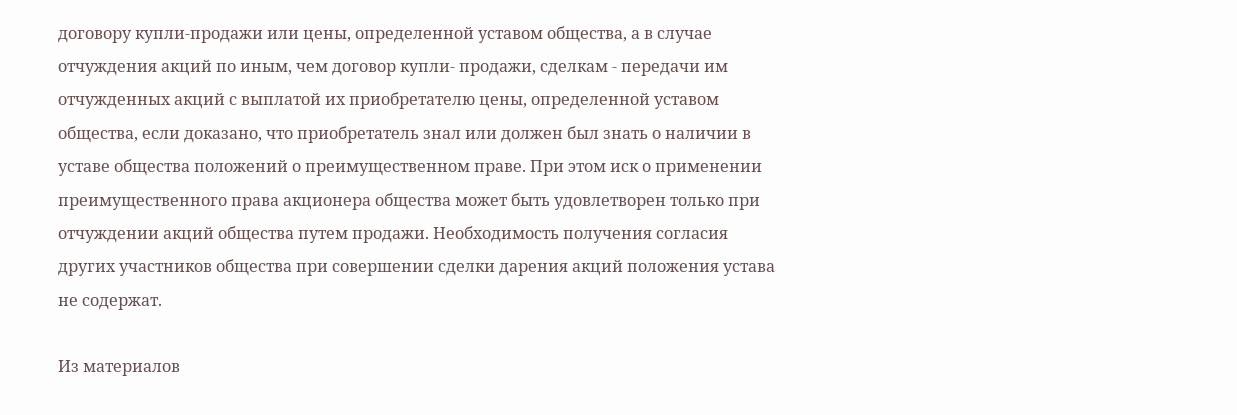договору купли-продажи или цены, определенной уставом общества, а в случае отчуждения акций по иным, чем договор купли- продажи, сделкам - передачи им отчужденных акций с выплатой их приобретателю цены, определенной уставом общества, если доказано, что приобретатель знал или должен был знать о наличии в уставе общества положений о преимущественном праве. При этом иск о применении преимущественного права акционера общества может быть удовлетворен только при отчуждении акций общества путем продажи. Необходимость получения согласия других участников общества при совершении сделки дарения акций положения устава не содержат.

Из материалов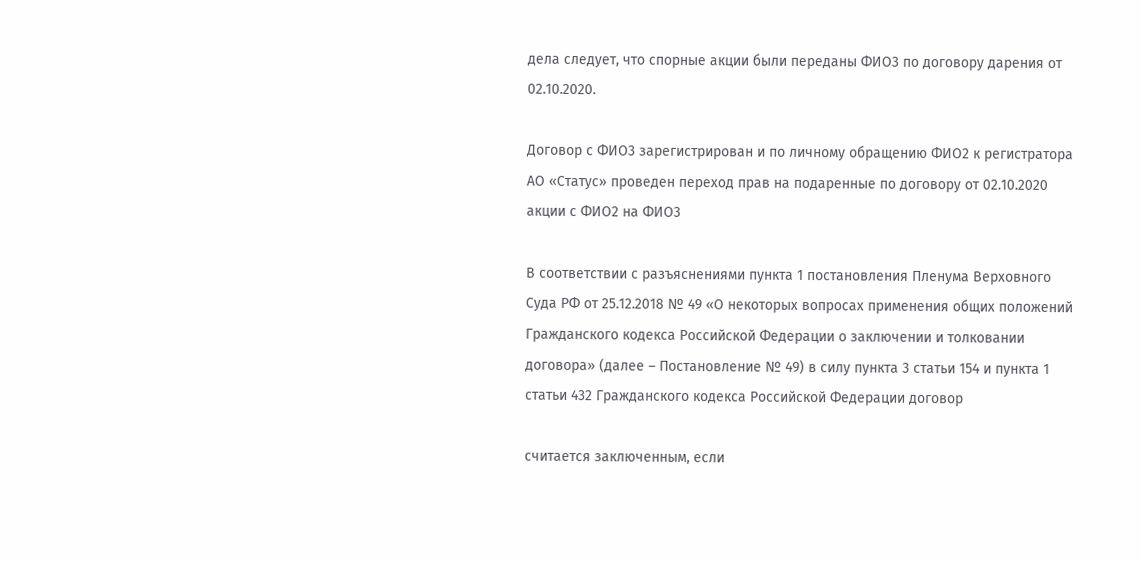дела следует, что спорные акции были переданы ФИО3 по договору дарения от 02.10.2020.

Договор с ФИО3 зарегистрирован и по личному обращению ФИО2 к регистратора АО «Статус» проведен переход прав на подаренные по договору от 02.10.2020 акции с ФИО2 на ФИО3

В соответствии с разъяснениями пункта 1 постановления Пленума Верховного Суда РФ от 25.12.2018 № 49 «О некоторых вопросах применения общих положений Гражданского кодекса Российской Федерации о заключении и толковании договора» (далее – Постановление № 49) в силу пункта 3 статьи 154 и пункта 1 статьи 432 Гражданского кодекса Российской Федерации договор

считается заключенным, если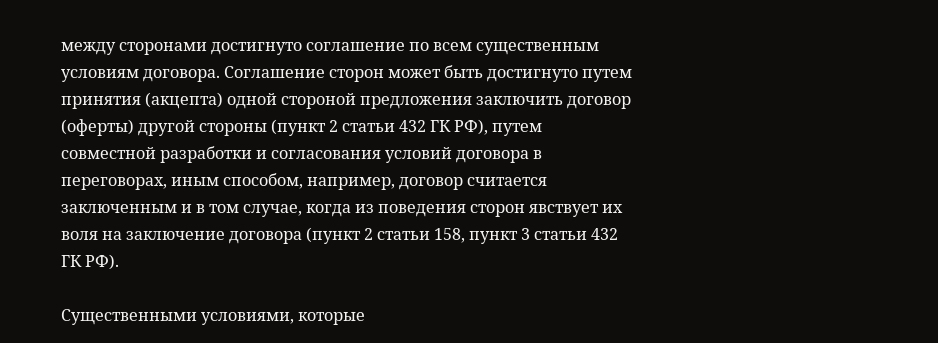между сторонами достигнуто соглашение по всем существенным условиям договора. Соглашение сторон может быть достигнуто путем принятия (акцепта) одной стороной предложения заключить договор (оферты) другой стороны (пункт 2 статьи 432 ГК РФ), путем совместной разработки и согласования условий договора в переговорах, иным способом, например, договор считается заключенным и в том случае, когда из поведения сторон явствует их воля на заключение договора (пункт 2 статьи 158, пункт 3 статьи 432 ГК РФ).

Существенными условиями, которые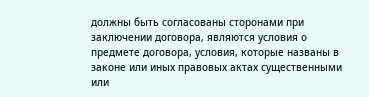должны быть согласованы сторонами при заключении договора, являются условия о предмете договора, условия, которые названы в законе или иных правовых актах существенными или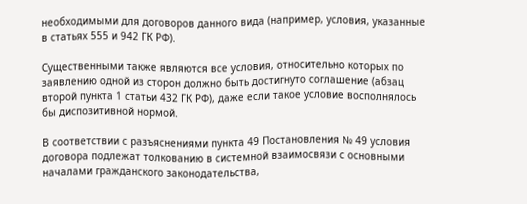необходимыми для договоров данного вида (например, условия, указанные в статьях 555 и 942 ГК РФ).

Существенными также являются все условия, относительно которых по заявлению одной из сторон должно быть достигнуто соглашение (абзац второй пункта 1 статьи 432 ГК РФ), даже если такое условие восполнялось бы диспозитивной нормой.

В соответствии с разъяснениями пункта 49 Постановления № 49 условия договора подлежат толкованию в системной взаимосвязи с основными началами гражданского законодательства,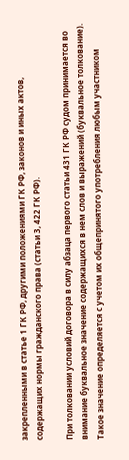закрепленными в статье 1 ГК РФ, другими положениями ГК РФ, законов и иных актов, содержащих нормы гражданского права (статьи 3, 422 ГК РФ).

При толковании условий договора в силу абзаца первого статьи 431 ГК РФ судом принимается во внимание буквальное значение содержащихся в нем слов и выражений (буквальное толкование). Такое значение определяется с учетом их общепринятого употребления любым участником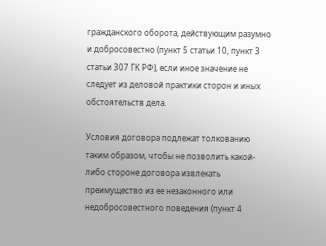гражданского оборота, действующим разумно и добросовестно (пункт 5 статьи 10, пункт 3 статьи 307 ГК РФ), если иное значение не следует из деловой практики сторон и иных обстоятельств дела.

Условия договора подлежат толкованию таким образом, чтобы не позволить какой-либо стороне договора извлекать преимущество из ее незаконного или недобросовестного поведения (пункт 4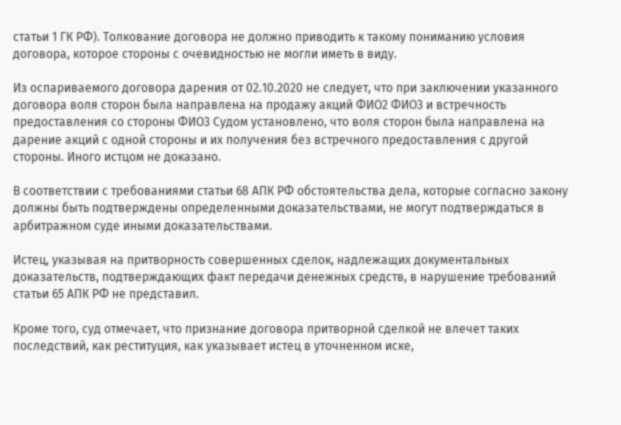статьи 1 ГК РФ). Толкование договора не должно приводить к такому пониманию условия договора, которое стороны с очевидностью не могли иметь в виду.

Из оспариваемого договора дарения от 02.10.2020 не следует, что при заключении указанного договора воля сторон была направлена на продажу акций ФИО2 ФИО3 и встречность предоставления со стороны ФИО3 Судом установлено, что воля сторон была направлена на дарение акций с одной стороны и их получения без встречного предоставления с другой стороны. Иного истцом не доказано.

В соответствии с требованиями статьи 68 АПК РФ обстоятельства дела, которые согласно закону должны быть подтверждены определенными доказательствами, не могут подтверждаться в арбитражном суде иными доказательствами.

Истец, указывая на притворность совершенных сделок, надлежащих документальных доказательств, подтверждающих факт передачи денежных средств, в нарушение требований статьи 65 АПК РФ не представил.

Кроме того, суд отмечает, что признание договора притворной сделкой не влечет таких последствий, как реституция, как указывает истец в уточненном иске,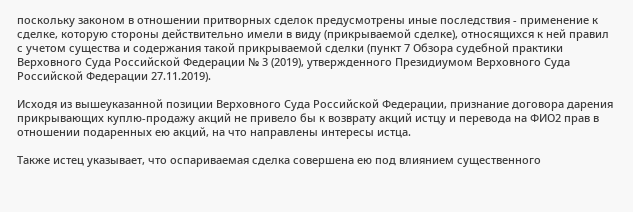поскольку законом в отношении притворных сделок предусмотрены иные последствия - применение к сделке, которую стороны действительно имели в виду (прикрываемой сделке), относящихся к ней правил с учетом существа и содержания такой прикрываемой сделки (пункт 7 Обзора судебной практики Верховного Суда Российской Федерации № 3 (2019), утвержденного Президиумом Верховного Суда Российской Федерации 27.11.2019).

Исходя из вышеуказанной позиции Верховного Суда Российской Федерации, признание договора дарения прикрывающих куплю-продажу акций не привело бы к возврату акций истцу и перевода на ФИО2 прав в отношении подаренных ею акций, на что направлены интересы истца.

Также истец указывает, что оспариваемая сделка совершена ею под влиянием существенного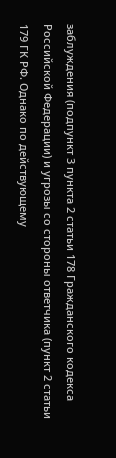заблуждения (подпункт 3 пункта 2 статьи 178 Гражданского кодекса Российской Федерации) и угрозы со стороны ответчика (пункт 2 статьи 179 ГК РФ. Однако по действующему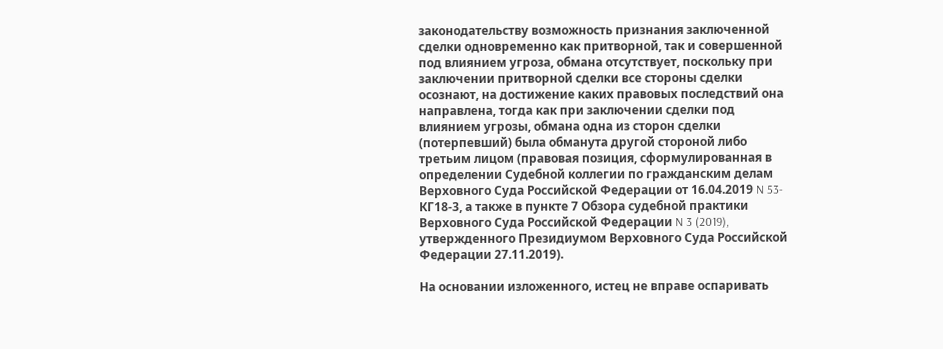законодательству возможность признания заключенной сделки одновременно как притворной, так и совершенной под влиянием угроза, обмана отсутствует, поскольку при заключении притворной сделки все стороны сделки осознают, на достижение каких правовых последствий она направлена, тогда как при заключении сделки под влиянием угрозы, обмана одна из сторон сделки (потерпевший) была обманута другой стороной либо третьим лицом (правовая позиция, сформулированная в определении Судебной коллегии по гражданским делам Верховного Суда Российской Федерации от 16.04.2019 N 53-КГ18-3, а также в пункте 7 Обзора судебной практики Верховного Суда Российской Федерации N 3 (2019), утвержденного Президиумом Верховного Суда Российской Федерации 27.11.2019).

На основании изложенного, истец не вправе оспаривать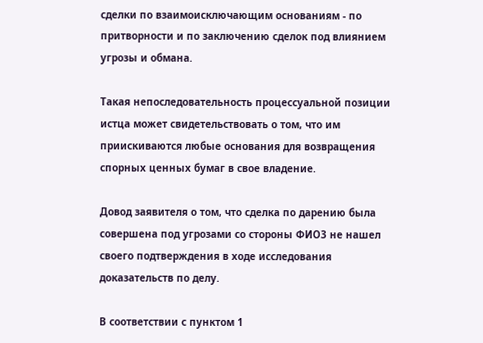сделки по взаимоисключающим основаниям - по притворности и по заключению сделок под влиянием угрозы и обмана.

Такая непоследовательность процессуальной позиции истца может свидетельствовать о том, что им приискиваются любые основания для возвращения спорных ценных бумаг в свое владение.

Довод заявителя о том, что сделка по дарению была совершена под угрозами со стороны ФИО3 не нашел своего подтверждения в ходе исследования доказательств по делу.

В соответствии с пунктом 1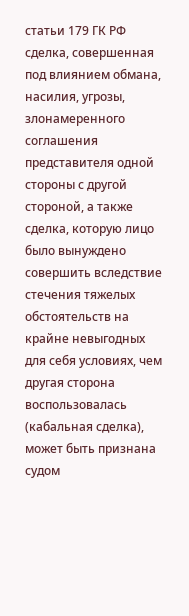статьи 179 ГК РФ сделка, совершенная под влиянием обмана, насилия, угрозы, злонамеренного соглашения представителя одной стороны с другой стороной, а также сделка, которую лицо было вынуждено совершить вследствие стечения тяжелых обстоятельств на крайне невыгодных для себя условиях, чем другая сторона воспользовалась (кабальная сделка), может быть признана судом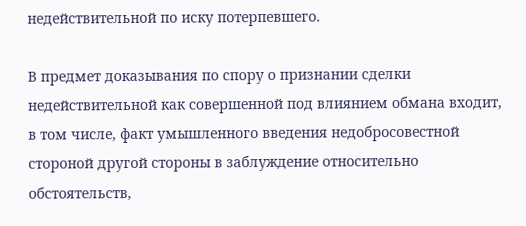недействительной по иску потерпевшего.

В предмет доказывания по спору о признании сделки недействительной как совершенной под влиянием обмана входит, в том числе, факт умышленного введения недобросовестной стороной другой стороны в заблуждение относительно обстоятельств,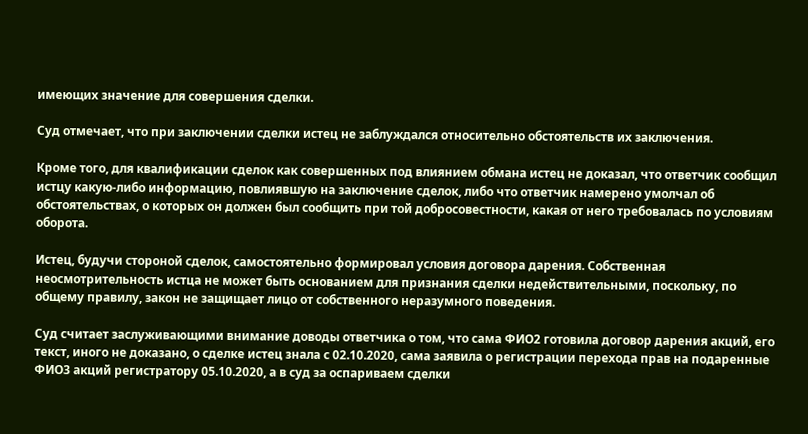имеющих значение для совершения сделки.

Суд отмечает, что при заключении сделки истец не заблуждался относительно обстоятельств их заключения.

Кроме того, для квалификации сделок как совершенных под влиянием обмана истец не доказал, что ответчик сообщил истцу какую-либо информацию, повлиявшую на заключение сделок, либо что ответчик намерено умолчал об обстоятельствах, о которых он должен был сообщить при той добросовестности, какая от него требовалась по условиям оборота.

Истец, будучи стороной сделок, самостоятельно формировал условия договора дарения. Собственная неосмотрительность истца не может быть основанием для признания сделки недействительными, поскольку, по общему правилу, закон не защищает лицо от собственного неразумного поведения.

Суд считает заслуживающими внимание доводы ответчика о том, что сама ФИО2 готовила договор дарения акций, его текст, иного не доказано, о сделке истец знала с 02.10.2020, сама заявила о регистрации перехода прав на подаренные ФИО3 акций регистратору 05.10.2020, а в суд за оспариваем сделки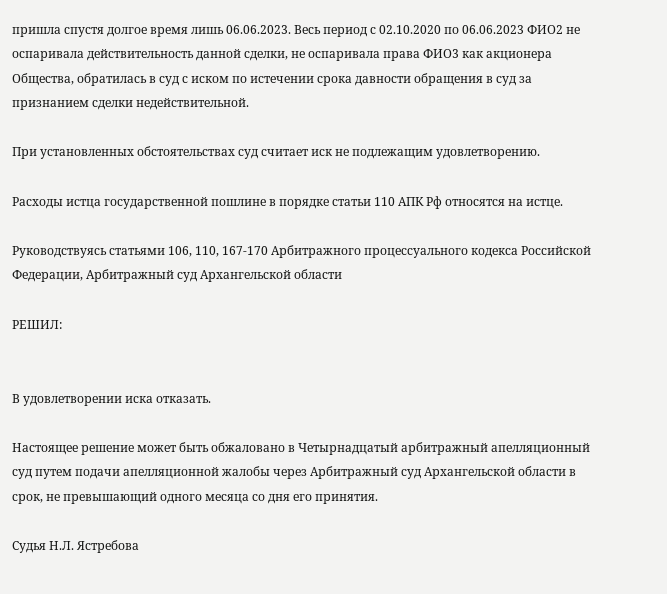пришла спустя долгое время лишь 06.06.2023. Весь период с 02.10.2020 по 06.06.2023 ФИО2 не оспаривала действительность данной сделки, не оспаривала права ФИО3 как акционера Общества, обратилась в суд с иском по истечении срока давности обращения в суд за признанием сделки недействительной.

При установленных обстоятельствах суд считает иск не подлежащим удовлетворению.

Расходы истца государственной пошлине в порядке статьи 110 АПК Рф относятся на истце.

Руководствуясь статьями 106, 110, 167-170 Арбитражного процессуального кодекса Российской Федерации, Арбитражный суд Архангельской области

РЕШИЛ:


В удовлетворении иска отказать.

Настоящее решение может быть обжаловано в Четырнадцатый арбитражный апелляционный суд путем подачи апелляционной жалобы через Арбитражный суд Архангельской области в срок, не превышающий одного месяца со дня его принятия.

Судья Н.Л. Ястребова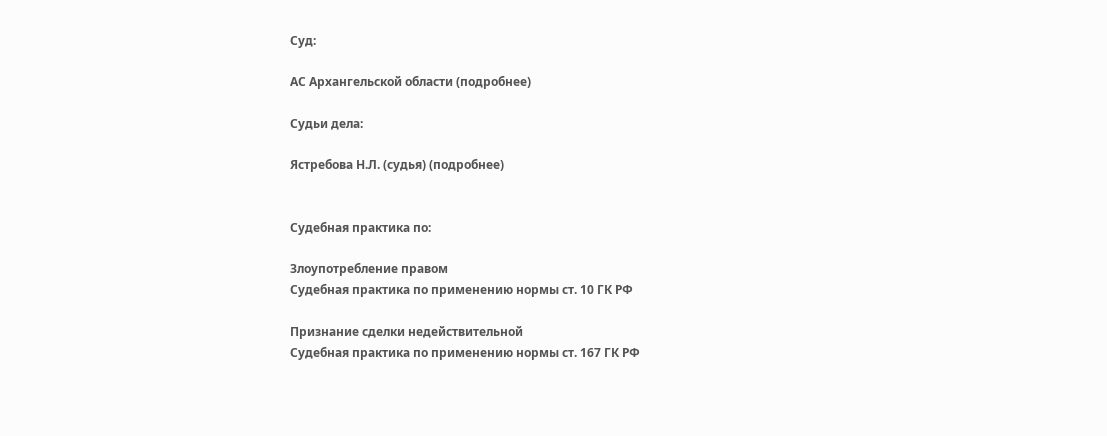Суд:

АС Архангельской области (подробнее)

Судьи дела:

Ястребова Н.Л. (судья) (подробнее)


Судебная практика по:

Злоупотребление правом
Судебная практика по применению нормы ст. 10 ГК РФ

Признание сделки недействительной
Судебная практика по применению нормы ст. 167 ГК РФ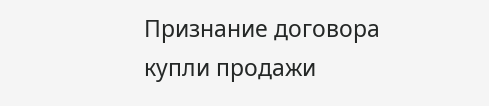Признание договора купли продажи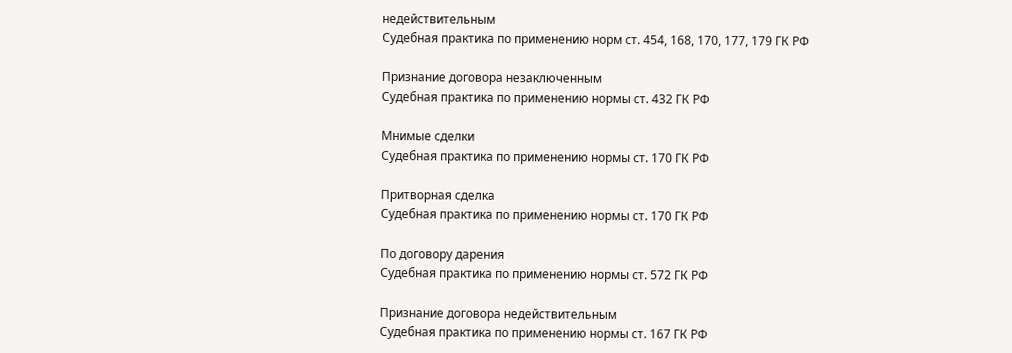недействительным
Судебная практика по применению норм ст. 454, 168, 170, 177, 179 ГК РФ

Признание договора незаключенным
Судебная практика по применению нормы ст. 432 ГК РФ

Мнимые сделки
Судебная практика по применению нормы ст. 170 ГК РФ

Притворная сделка
Судебная практика по применению нормы ст. 170 ГК РФ

По договору дарения
Судебная практика по применению нормы ст. 572 ГК РФ

Признание договора недействительным
Судебная практика по применению нормы ст. 167 ГК РФ